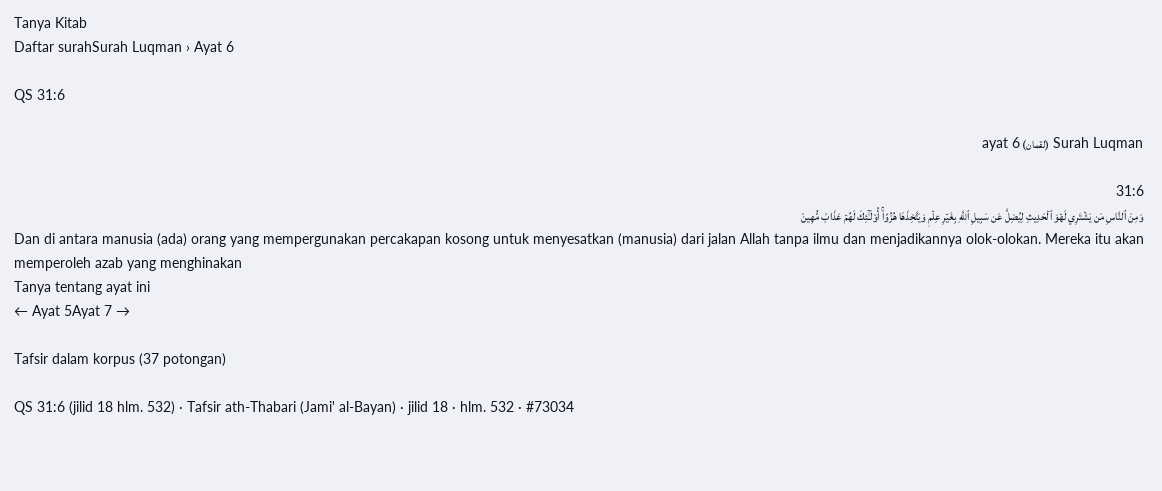Tanya Kitab
Daftar surahSurah Luqman › Ayat 6

QS 31:6

Surah Luqman (لقمان) ayat 6

31:6
وَمِنَ ٱلنَّاسِ مَن يَشۡتَرِي لَهۡوَ ٱلۡحَدِيثِ لِيُضِلَّ عَن سَبِيلِ ٱللَّهِ بِغَيۡرِ عِلۡمٖ وَيَتَّخِذَهَا هُزُوًاۚ أُوْلَـٰٓئِكَ لَهُمۡ عَذَابٞ مُّهِينٞ
Dan di antara manusia (ada) orang yang mempergunakan percakapan kosong untuk menyesatkan (manusia) dari jalan Allah tanpa ilmu dan menjadikannya olok-olokan. Mereka itu akan memperoleh azab yang menghinakan
Tanya tentang ayat ini
← Ayat 5Ayat 7 →

Tafsir dalam korpus (37 potongan)

QS 31:6 (jilid 18 hlm. 532) · Tafsir ath-Thabari (Jami' al-Bayan) · jilid 18 · hlm. 532 · #73034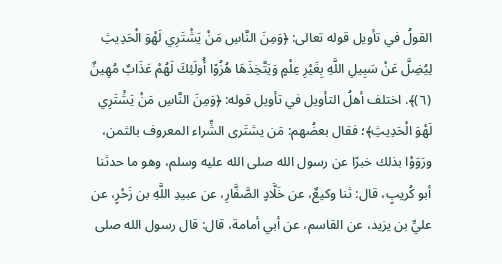القولُ في تأويل قوله تعالى: ﴿وَمِنَ النَّاسِ مَنْ يَشْتَرِي لَهْوَ الْحَدِيثِ لِيُضِلَّ عَنْ سَبِيلِ اللَّهِ بِغَيْرِ عِلْمٍ وَيَتَّخِذَهَا هُزُوًا أُولَئِكَ لَهُمْ عَذَابٌ مُهِينٌ (٦)﴾. اختلف أهلُ التأويل في تأويل قوله: ﴿وَمِنَ النَّاسِ مَنْ يَشْتَرِي لَهْوَ الْحَدِيثِ﴾؛ فقال بعضُهم: مَن يشتَرى الشِّراء المعروف بالثمن، ورَوَوْا بذلك خبرًا عن رسول الله صلى الله عليه وسلم، وهو ما حدثنا أبو كُريبٍ، قال: ثنا وكيعٌ، عن خَلَّادٍ الصَّفَّارِ، عن عبيدِ اللَّهِ بن زَحْرٍ، عن عليِّ بن يزيد، عن القاسم، عن أبي أمامة، قال: قال رسول الله صلى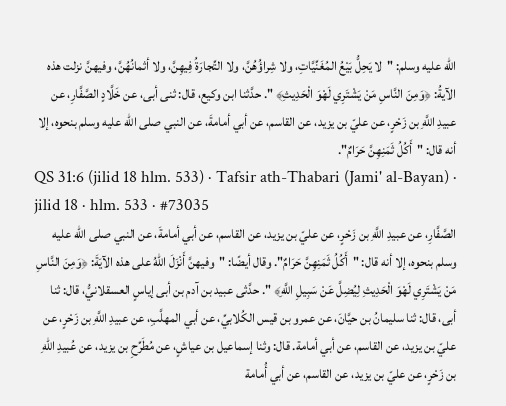الله عليه وسلم: "لا يَحِلُّ بَيْعُ المُغَنِّيَّاتِ، ولا شِراؤُهُنَّ، ولا التِّجارَةُ فِيهِنَّ، ولا أثمانُهُنَّ، وفيهنَّ نزلت هذه الآيةُ: ﴿وَمِنَ النَّاسِ مَنْ يَشْتَرِي لَهْوَ الْحَدِيثِ﴾ ". حدَّثنا ابن وكيع، قال: ثنى أبى، عن خَلَّادٍ الصَّفَّارِ، عن عبيدِ اللَّهِ بن زَحْرٍ، عن عليّ بن يزيد، عن القاسم، عن أبي أمامةَ، عن النبي صلى الله عليه وسلم بنحوه، إلا أنه قال: "أَكُلُ ثَمَنِهِنَّ حَرَامٌ".
QS 31:6 (jilid 18 hlm. 533) · Tafsir ath-Thabari (Jami' al-Bayan) · jilid 18 · hlm. 533 · #73035
الصَّفَّارِ، عن عبيدِ اللَّهِ بن زَحْرٍ، عن عليّ بن يزيد، عن القاسم، عن أبي أمامةَ، عن النبي صلى الله عليه وسلم بنحوه، إلا أنه قال: "أَكُلُ ثَمَنِهِنَّ حَرَامٌ". وقال أيضًا: "وفيهنَّ أَنْزَلَ اللهُ على هذه الآيَةَ: ﴿وَمِنَ النَّاسِ مَنْ يَشْتَرِي لَهْوَ الْحَدِيثِ لِيُضِلَّ عَنْ سَبِيلِ اللَّهِ﴾ ". حدَّثى عبيد بن آدم بن أبى إياسٍ العسقلانيُّ، قال: ثنا أبى، قال: ثنا سليمانُ بن حيَّانَ، عن عمرو بن قيس الكُلابيِّ، عن أبي المهلَّبِ، عن عبيدِ اللَّهِ بن زَحْرٍ، عن عليّ بن يزيد، عن القاسم، عن أبي أمامة. قال: وثنا إسماعيل بن عياشٍ، عن مُطَرِّحِ بن يزيد، عن عُبيدِ اللهِ بن زَحْرٍ، عن عليّ بن يزيد، عن القاسم، عن أبي أُمامة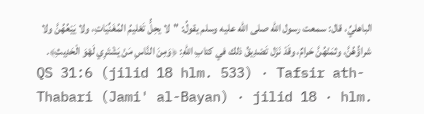الباهليِّ، قال: سمعت رسول الله صلى الله عليه وسلم يقولُ: "لا يحِلُّ تَعْليمُ المُغَنِّيَاتِ، ولا يَيْعُهُنَّ ولا شراؤُهُنَّ، وثمَنْهُنَّ حَرامٌ، وقَدْ نَزَل تَصْدِيقُ ذلك في كتابِ اللهِ: ﴿وَمِنَ النَّاسِ مَنْ يَشْتَرِي لَهْوَ الْحَدِيثِ﴾.
QS 31:6 (jilid 18 hlm. 533) · Tafsir ath-Thabari (Jami' al-Bayan) · jilid 18 · hlm.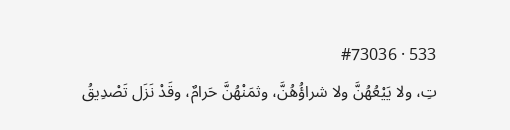533 · #73036
تِ، ولا يَيْعُهُنَّ ولا شراؤُهُنَّ، وثمَنْهُنَّ حَرامٌ، وقَدْ نَزَل تَصْدِيقُ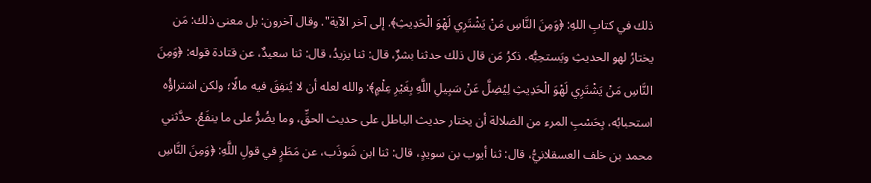ذلك في كتابِ اللهِ: ﴿وَمِنَ النَّاسِ مَنْ يَشْتَرِي لَهْوَ الْحَدِيثِ﴾. إلى آخر الآية". وقال آخرون: بل معنى ذلك: مَن يختارُ لهو الحديثِ ويَستحِبُّه. ذكرُ مَن قال ذلك حدثنا بشرٌ، قال: ثنا يزيدُ، قال: ثنا سعيدٌ، عن قتادة قوله: ﴿وَمِنَ النَّاسِ مَنْ يَشْتَرِي لَهْوَ الْحَدِيثِ لِيُضِلَّ عَنْ سَبِيلِ اللَّهِ بِغَيْرِ عِلْمٍ﴾: والله لعله أن لا يُنفِقَ فيه مالًا؛ ولكن اشتراؤُه استحبابُه، بِحَسْبِ المرء من الضلالة أن يختار حديث الباطل على حديث الحقِّ، وما يضُرُّ على ما ينفَعُ. حدَّثني محمد بن خلف العسقلانيُّ، قال: ثنا أيوب بن سويدٍ، قال: ثنا ابن شَوذَب، عن مَطَرٍ في قولِ اللَّهِ: ﴿وَمِنَ النَّاسِ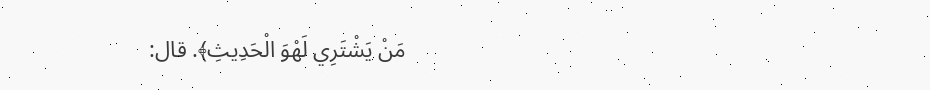مَنْ يَشْتَرِي لَهْوَ الْحَدِيثِ﴾. قال: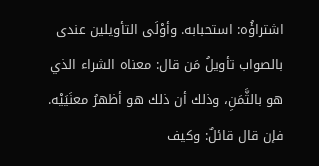اشتراؤُه: استحبابه. وأوْلَى التأويلين عندى بالصواب تأويلُ مَن قال: معناه الشراء الذي هو بالثَّمَنِ، وذلك أن ذلك هو أظهرُ معنَيَيْه. فإن قال قائلٌ: وكيف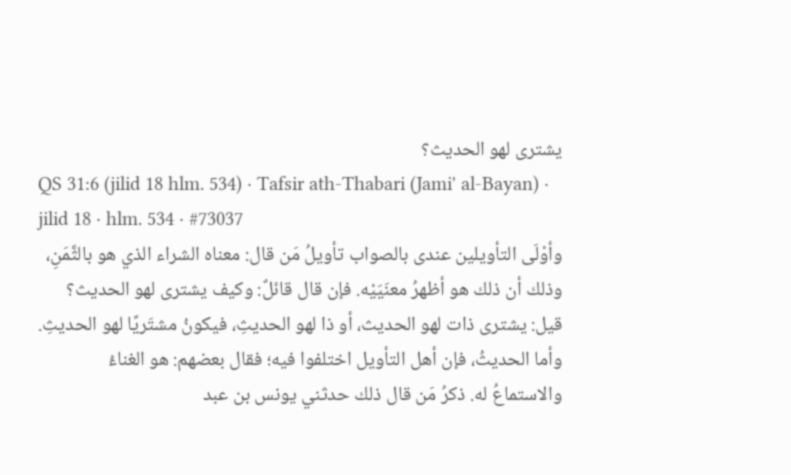يشترى لهو الحديث؟
QS 31:6 (jilid 18 hlm. 534) · Tafsir ath-Thabari (Jami' al-Bayan) · jilid 18 · hlm. 534 · #73037
وأوْلَى التأويلين عندى بالصواب تأويلُ مَن قال: معناه الشراء الذي هو بالثَّمَنِ، وذلك أن ذلك هو أظهرُ معنَيَيْه. فإن قال قائلٌ: وكيف يشترى لهو الحديث؟ قيل: يشترى ذات لهو الحديث، أو ذا لهو الحديثِ، فيكونُ مشتَريًا لهو الحديثِ. وأما الحديثُ، فإن أهل التأويل اختلفوا فيه؛ فقال بعضهم: هو الغناءُ والاستماعُ له. ذكرُ مَن قال ذلك حدثني يونس بن عبد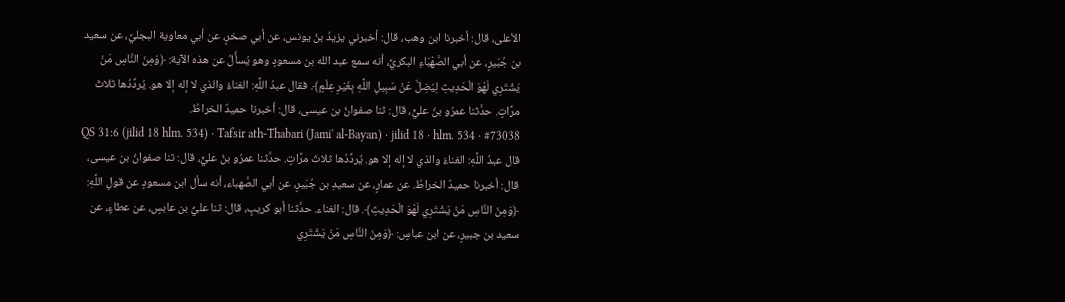الأعلى، قال: أخبرنا ابن وهب، قال: أخبرني يزيدُ بنُ يونس، عن أبي صخرٍ، عن أبي معاوية البجليِّ، عن سعيد بن جُبَيرٍ، عن أبي الصَّهْبَاءِ البكريِّ، أنه سمع عبد الله بن مسعودٍ وهو يُسأَلُ عن هذه الآية: ﴿وَمِنَ النَّاسِ مَنْ يَشْتَرِي لَهْوَ الْحَدِيثِ لِيُضِلَّ عَنْ سَبِيلِ اللَّهِ بِغَيْرِ عِلْمٍ﴾. فقال عبدُ اللَّهِ: الغناءُ والذي لا إله إلا هو. يُردِّدُها ثلاثَ مرَّاتٍ. حدَّثنا عمرُو بنُ عليٍّ، قال: ثنا صفوانُ بن عيسى، قال: أخبرنا حميدٌ الخراطُ.
QS 31:6 (jilid 18 hlm. 534) · Tafsir ath-Thabari (Jami' al-Bayan) · jilid 18 · hlm. 534 · #73038
قال عبدُ اللَّهِ: الغناءُ والذي لا إله إلا هو. يُردِّدُها ثلاثَ مرَّاتٍ. حدَّثنا عمرُو بنُ عليٍّ، قال: ثنا صفوانُ بن عيسى، قال: أخبرنا حميدٌ الخراطُ. عن عمارٍ، عن سعيدِ بن جُبَيرٍ، عن أبي الصَّهباء، أنه سأل ابن مسعودٍ عن قولِ اللَّهِ: ﴿وَمِنَ النَّاسِ مَنْ يَشْتَرِي لَهْوَ الْحَدِيثِ﴾. قال: الغناء. حدَّثنا أبو كريبٍ، قال: ثنا عليُّ بن عابسٍ، عن عطاءٍ، عن سعيد بن جبيرٍ، عن ابن عباسٍ: ﴿وَمِنَ النَّاسِ مَنْ يَشْتَرِي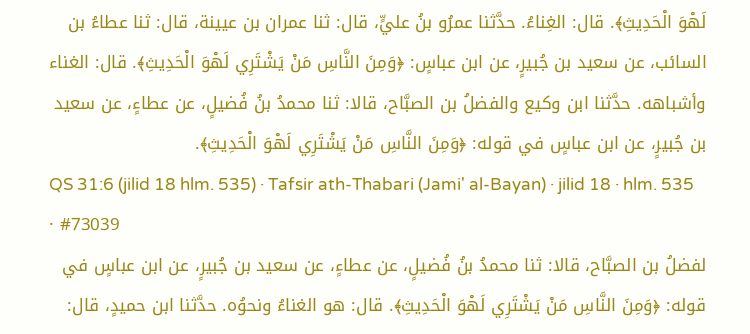لَهْوَ الْحَدِيثِ﴾. قال: الغِناءُ. حدَّثنا عمرُو بنُ عليٍّ، قال: ثنا عمران بن عيينة، قال: ثنا عطاءُ بن السائب، عن سعيد بن جُبيرٍ، عن ابن عباسٍ: ﴿وَمِنَ النَّاسِ مَنْ يَشْتَرِي لَهْوَ الْحَدِيثِ﴾. قال: الغناء وأشباهه. حدَّثنا ابن وكيع والفضلُ بن الصبَّاح، قالا: ثنا محمدُ بنُ فُضيلٍ، عن عطاءٍ، عن سعيد بن جُبيرٍ، عن ابن عباسٍ في قوله: ﴿وَمِنَ النَّاسِ مَنْ يَشْتَرِي لَهْوَ الْحَدِيثِ﴾.
QS 31:6 (jilid 18 hlm. 535) · Tafsir ath-Thabari (Jami' al-Bayan) · jilid 18 · hlm. 535 · #73039
لفضلُ بن الصبَّاح، قالا: ثنا محمدُ بنُ فُضيلٍ، عن عطاءٍ، عن سعيد بن جُبيرٍ، عن ابن عباسٍ في قوله: ﴿وَمِنَ النَّاسِ مَنْ يَشْتَرِي لَهْوَ الْحَدِيثِ﴾. قال: هو الغناءُ ونحوُه. حدَّثنا ابن حميدٍ، قال: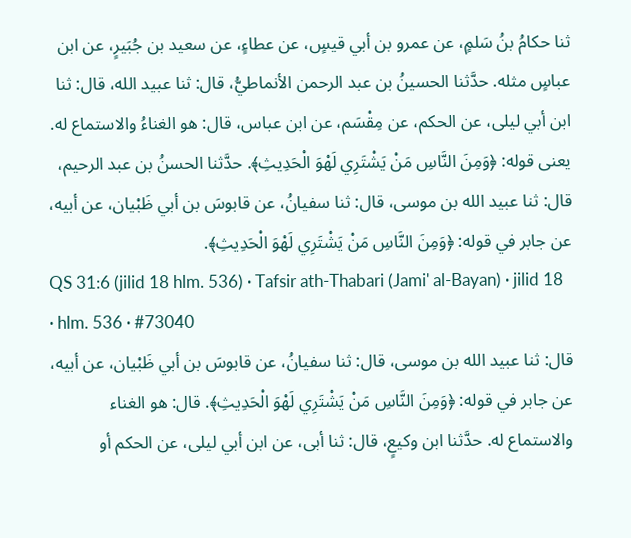ثنا حكامُ بنُ سَلمٍ، عن عمرو بن أبي قيسٍ، عن عطاءٍ، عن سعيد بن جُبَيرٍ، عن ابن عباسٍ مثله. حدَّثنا الحسينُ بن عبد الرحمن الأنماطيُّ، قال: ثنا عبيد الله، قال: ثنا ابن أبي ليلى، عن الحكم، عن مِقْسَم، عن ابن عباس، قال: هو الغناءُ والاستماع له. يعنى قوله: ﴿وَمِنَ النَّاسِ مَنْ يَشْتَرِي لَهْوَ الْحَدِيثِ﴾. حدَّثنا الحسنُ بن عبد الرحيم، قال: ثنا عبيد الله بن موسى، قال: ثنا سفيانُ، عن قابوسَ بن أبي ظَبْيان، عن أبيه، عن جابر في قوله: ﴿وَمِنَ النَّاسِ مَنْ يَشْتَرِي لَهْوَ الْحَدِيثِ﴾.
QS 31:6 (jilid 18 hlm. 536) · Tafsir ath-Thabari (Jami' al-Bayan) · jilid 18 · hlm. 536 · #73040
قال: ثنا عبيد الله بن موسى، قال: ثنا سفيانُ، عن قابوسَ بن أبي ظَبْيان، عن أبيه، عن جابر في قوله: ﴿وَمِنَ النَّاسِ مَنْ يَشْتَرِي لَهْوَ الْحَدِيثِ﴾. قال: هو الغناء والاستماع له. حدَّثنا ابن وكيعٍ، قال: ثنا أبى، عن ابن أبي ليلى، عن الحكم أو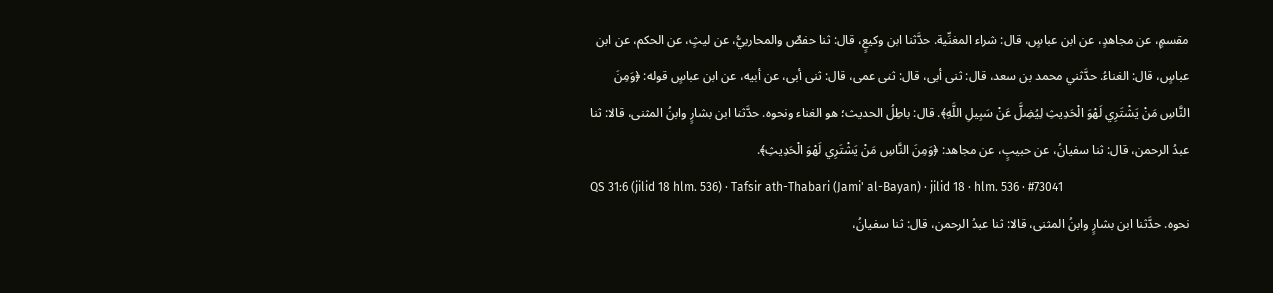مقسمٍ، عن مجاهدٍ، عن ابن عباسٍ، قال: شراء المغنِّية. حدَّثنا ابن وكيعٍ، قال: ثنا حفصٌ والمحاربيُّ، عن ليثٍ، عن الحكم، عن ابن عباسٍ، قال: الغناءُ. حدَّثني محمد بن سعد، قال: ثنى أبى، قال: ثنى عمى، قال: ثنى أبى، عن أبيه، عن ابن عباسٍ قوله: ﴿وَمِنَ النَّاسِ مَنْ يَشْتَرِي لَهْوَ الْحَدِيثِ لِيُضِلَّ عَنْ سَبِيلِ اللَّهِ﴾. قال: باطِلُ الحديث؛ هو الغناء ونحوه. حدَّثنا ابن بشارٍ وابنُ المثنى، قالا: ثنا عبدُ الرحمن، قال: ثنا سفيانُ، عن حبيبٍ، عن مجاهد: ﴿وَمِنَ النَّاسِ مَنْ يَشْتَرِي لَهْوَ الْحَدِيثِ﴾.
QS 31:6 (jilid 18 hlm. 536) · Tafsir ath-Thabari (Jami' al-Bayan) · jilid 18 · hlm. 536 · #73041
نحوه. حدَّثنا ابن بشارٍ وابنُ المثنى، قالا: ثنا عبدُ الرحمن، قال: ثنا سفيانُ،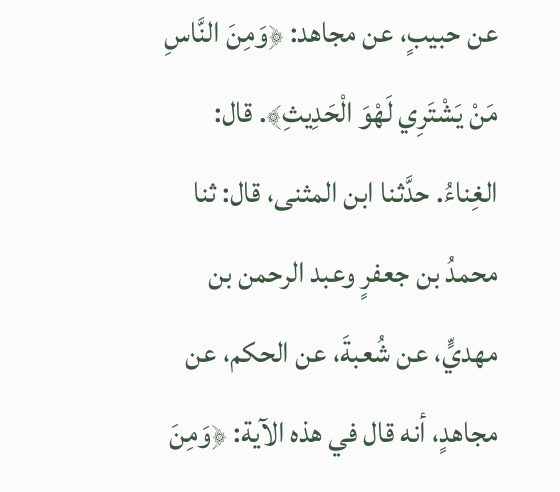عن حبيبٍ، عن مجاهد: ﴿وَمِنَ النَّاسِ مَنْ يَشْتَرِي لَهْوَ الْحَدِيثِ﴾. قال: الغِناءُ. حدَّثنا ابن المثنى، قال: ثنا محمدُ بن جعفرٍ وعبد الرحمن بن مهديٍّ، عن شُعبةَ، عن الحكم، عن مجاهدٍ، أنه قال في هذه الآية: ﴿وَمِنَ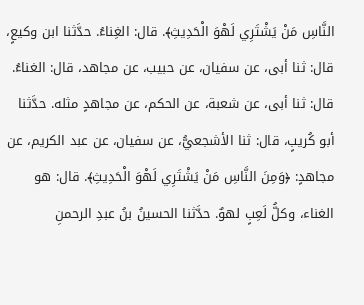النَّاسِ مَنْ يَشْتَرِي لَهْوَ الْحَدِيثِ﴾. قال: الغِناءُ. حدَّثنا ابن وكيعٍ، قال: ثنا أبى، عن سفيان، عن حبيب، عن مجاهد، قال: الغناءُ. قال: ثنا أبى، عن شعبة، عن الحكم، عن مجاهدٍ مثله. حدَّثنا أبو كُريبٍ، قال: ثنا الأشجعيُّ، عن سفيان، عن عبد الكريم، عن مجاهدٍ: ﴿وَمِنَ النَّاسِ مَنْ يَشْتَرِي لَهْوَ الْحَدِيثِ﴾. قال: هو الغناء، وكلُّ لَعِبٍ لهوٌ. حدَّثنا الحسينُ بنُ عبدِ الرحمنِ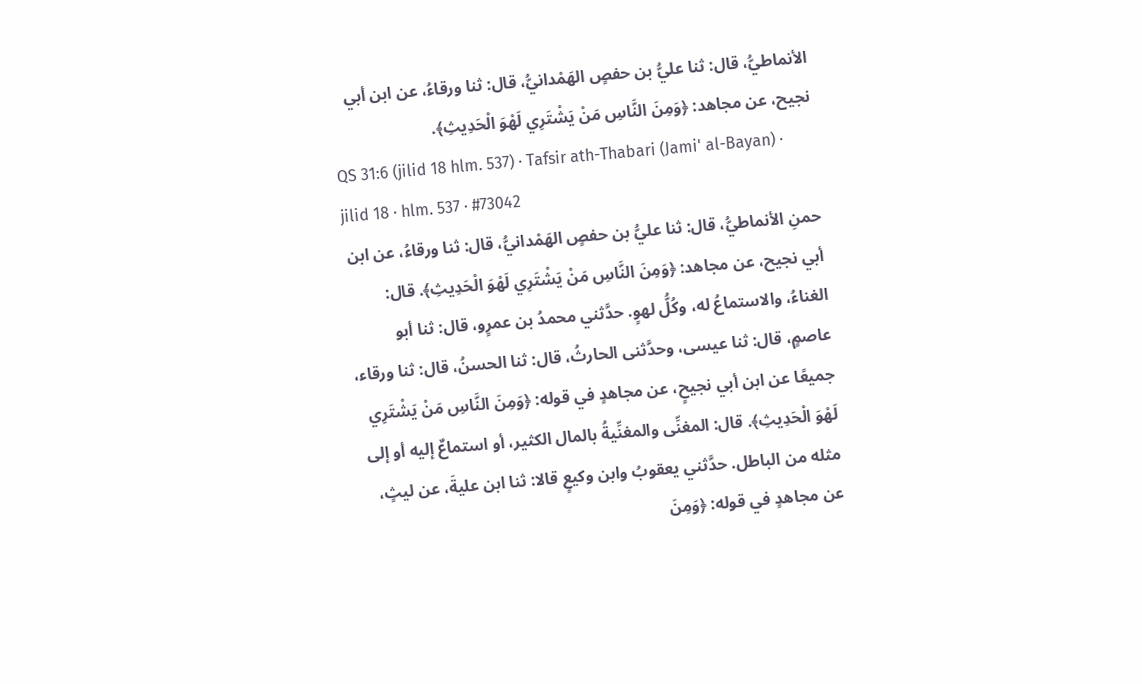الأنماطيُّ، قال: ثنا عليُّ بن حفصٍ الهَمْدانيُّ، قال: ثنا ورقاءُ، عن ابن أبي نجيح، عن مجاهد: ﴿وَمِنَ النَّاسِ مَنْ يَشْتَرِي لَهْوَ الْحَدِيثِ﴾.
QS 31:6 (jilid 18 hlm. 537) · Tafsir ath-Thabari (Jami' al-Bayan) · jilid 18 · hlm. 537 · #73042
حمنِ الأنماطيُّ، قال: ثنا عليُّ بن حفصٍ الهَمْدانيُّ، قال: ثنا ورقاءُ، عن ابن أبي نجيح، عن مجاهد: ﴿وَمِنَ النَّاسِ مَنْ يَشْتَرِي لَهْوَ الْحَدِيثِ﴾. قال: الغناءُ، والاستماعُ له، وكُلُّ لهوٍ. حدَّثني محمدُ بن عمرٍو، قال: ثنا أبو عاصمٍ، قال: ثنا عيسى، وحدَّثنى الحارثُ، قال: ثنا الحسنُ، قال: ثنا ورقاء، جميعًا عن ابن أبي نجيحٍ، عن مجاهدٍ في قوله: ﴿وَمِنَ النَّاسِ مَنْ يَشْتَرِي لَهْوَ الْحَدِيثِ﴾. قال: المغنِّى والمغنِّيةُ بالمال الكثير، أو استماعٌ إليه أو إلى مثله من الباطل. حدَّثني يعقوبُ وابن وكيعٍ قالا: ثنا ابن عليةَ، عن ليثٍ، عن مجاهدٍ في قوله: ﴿وَمِنَ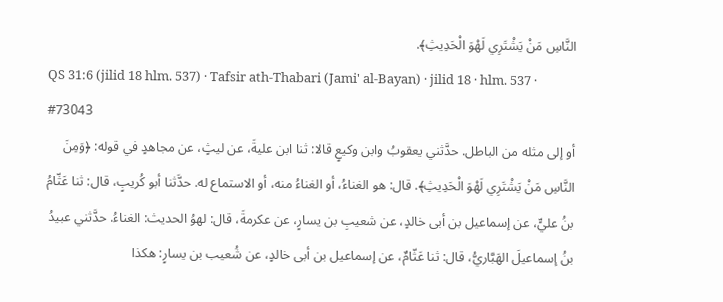النَّاسِ مَنْ يَشْتَرِي لَهْوَ الْحَدِيثِ﴾.
QS 31:6 (jilid 18 hlm. 537) · Tafsir ath-Thabari (Jami' al-Bayan) · jilid 18 · hlm. 537 · #73043
أو إلى مثله من الباطل. حدَّثني يعقوبُ وابن وكيعٍ قالا: ثنا ابن عليةَ، عن ليثٍ، عن مجاهدٍ في قوله: ﴿وَمِنَ النَّاسِ مَنْ يَشْتَرِي لَهْوَ الْحَدِيثِ﴾. قال: هو الغناءُ، أو الغناءُ منه، أو الاستماع له. حدَّثنا أبو كُريبٍ، قال: ثنا عَثّامُ بنُ عليٍّ، عن إسماعيل بن أبى خالدٍ، عن شعيبِ بن يسارٍ، عن عكرمةَ، قال: لهوُ الحديث: الغناءُ. حدَّثني عبيدُ بنُ إسماعيلَ الهَبَّاريُّ، قال: ثنا عَثّامٌ، عن إسماعيل بن أبى خالدٍ، عن شُعيب بن يسارٍ: هكذا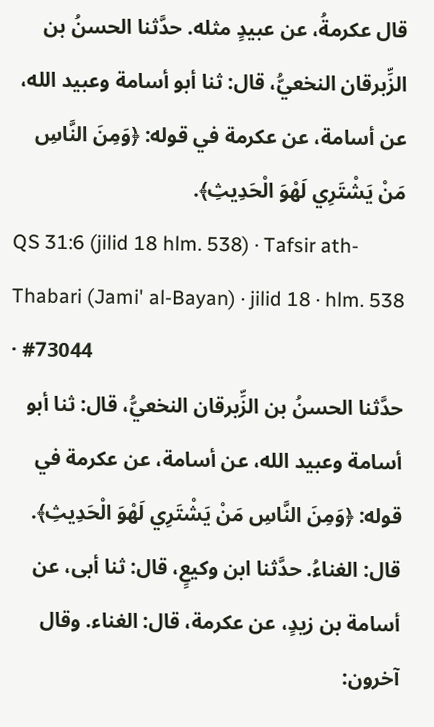قال عكرمةُ، عن عبيدٍ مثله. حدَّثنا الحسنُ بن الزِّبرقان النخعيُّ، قال: ثنا أبو أسامة وعبيد الله، عن أسامة، عن عكرمة في قوله: ﴿وَمِنَ النَّاسِ مَنْ يَشْتَرِي لَهْوَ الْحَدِيثِ﴾.
QS 31:6 (jilid 18 hlm. 538) · Tafsir ath-Thabari (Jami' al-Bayan) · jilid 18 · hlm. 538 · #73044
حدَّثنا الحسنُ بن الزِّبرقان النخعيُّ، قال: ثنا أبو أسامة وعبيد الله، عن أسامة، عن عكرمة في قوله: ﴿وَمِنَ النَّاسِ مَنْ يَشْتَرِي لَهْوَ الْحَدِيثِ﴾. قال: الغناءُ. حدَّثنا ابن وكيعٍ، قال: ثنا أبى، عن أسامة بن زيدٍ، عن عكرمة، قال: الغناء. وقال آخرون: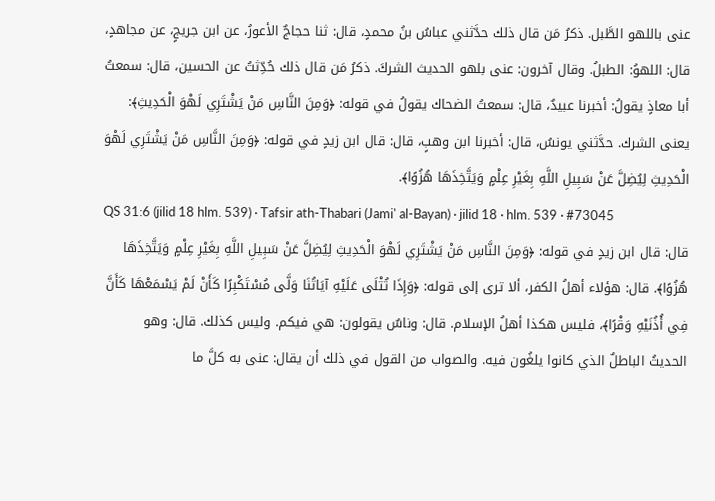عنى باللهو الطَّبل. ذكرُ مَن قال ذلك حدَّثني عباسُ بنُ محمدٍ، قال: ثنا حجاجٌ الأعورُ، عن ابن جريجٍ، عن مجاهدٍ، قال: اللهوُ: الطبلُ. وقال آخرون: عنى بلهو الحديث الشركَ. ذكرُ مَن قال ذلك حُدِّثتُ عن الحسين، قال: سمعتُ أبا معاذٍ يقولُ: أخبرنا عبيدٌ، قال: سمعتُ الضحاك يقولُ في قوله: ﴿وَمِنَ النَّاسِ مَنْ يَشْتَرِي لَهْوَ الْحَدِيثِ﴾: يعنى الشرك. حدَّثني يونسُ، قال: أخبرنا ابن وهبٍ، قال: قال ابن زيدٍ في قوله: ﴿وَمِنَ النَّاسِ مَنْ يَشْتَرِي لَهْوَ الْحَدِيثِ لِيُضِلَّ عَنْ سَبِيلِ اللَّهِ بِغَيْرِ عِلْمٍ وَيَتَّخِذَهَا هُزُوًا﴾.
QS 31:6 (jilid 18 hlm. 539) · Tafsir ath-Thabari (Jami' al-Bayan) · jilid 18 · hlm. 539 · #73045
قال: قال ابن زيدٍ في قوله: ﴿وَمِنَ النَّاسِ مَنْ يَشْتَرِي لَهْوَ الْحَدِيثِ لِيُضِلَّ عَنْ سَبِيلِ اللَّهِ بِغَيْرِ عِلْمٍ وَيَتَّخِذَهَا هُزُوًا﴾. قال: هؤلاء أهلُ الكفر، ألا ترى إلى قوله: ﴿وَإِذَا تُتْلَى عَلَيْهِ آيَاتُنَا وَلَّى مُسْتَكْبِرًا كَأَنْ لَمْ يَسْمَعْهَا كَأَنَّ فِي أُذُنَيْهِ وَقْرًا﴾، فليس هكذا أهلُ الإسلام. قال: وناسٌ يقولون: هي فيكم. وليس كذلك. قال: وهو الحديثُ الباطلٌ الذي كانوا يلغُون فيه. والصواب من القول في ذلك أن يقال: عنى به كلَّ ما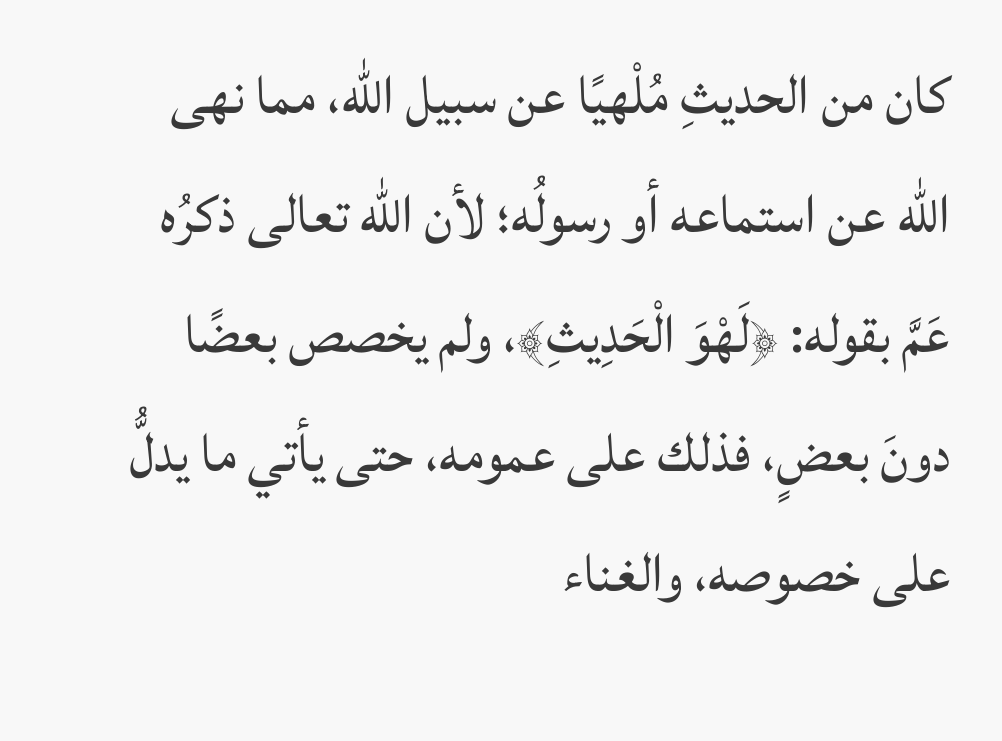كان من الحديثِ مُلْهيًا عن سبيل الله، مما نهى الله عن استماعه أو رسولُه؛ لأن الله تعالى ذكرُه عَمَّ بقوله: ﴿لَهْوَ الْحَدِيثِ﴾، ولم يخصص بعضًا دونَ بعضٍ، فذلك على عمومه، حتى يأتي ما يدلُّ على خصوصه، والغناء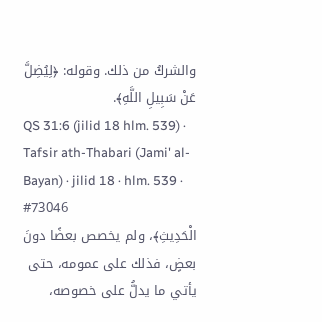والشركُ من ذلك. وقوله: ﴿لِيُضِلَّ عَنْ سَبِيلِ اللَّهِ﴾.
QS 31:6 (jilid 18 hlm. 539) · Tafsir ath-Thabari (Jami' al-Bayan) · jilid 18 · hlm. 539 · #73046
الْحَدِيثِ﴾، ولم يخصص بعضًا دونَ بعضٍ، فذلك على عمومه، حتى يأتي ما يدلُّ على خصوصه،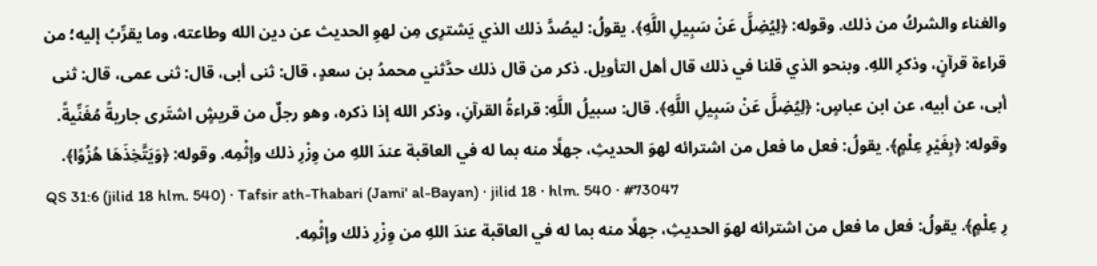والغناء والشركُ من ذلك. وقوله: ﴿لِيُضِلَّ عَنْ سَبِيلِ اللَّهِ﴾. يقولُ: ليصُدَّ ذلك الذي يَشترِى مِن لهوِ الحديث عن دين الله وطاعته، وما يقرِّبُ إليه؛ من قراءة قرآنٍ، وذكرِ اللهِ. وبنحو الذي قلنا في ذلك قال أهل التأويل. ذكر من قال ذلك حدَّثني محمدُ بن سعدٍ، قال: ثنى أبى، قال: ثنى عمى، قال: ثنى أبى، عن أبيه، عن ابن عباسٍ: ﴿لِيُضِلَّ عَنْ سَبِيلِ اللَّهِ﴾. قال: سبيلُ اللَّهِ: قراءةُ القرآنِ، وذكر الله إذا ذكره، وهو رجلٌ من قريشٍ اشتَرى جاريةً مُغَنِّيةً. وقوله: ﴿بِغَيْرِ عِلْمٍ﴾. يقولُ: فعل ما فعل من اشترائه لهوَ الحديثِ، جهلًا منه بما له في العاقبة عندَ اللهِ من وِزْرِ ذلك وإثْمِه. وقوله: ﴿وَيَتَّخِذَهَا هُزُوًا﴾.
QS 31:6 (jilid 18 hlm. 540) · Tafsir ath-Thabari (Jami' al-Bayan) · jilid 18 · hlm. 540 · #73047
رِ عِلْمٍ﴾. يقولُ: فعل ما فعل من اشترائه لهوَ الحديثِ، جهلًا منه بما له في العاقبة عندَ اللهِ من وِزْرِ ذلك وإثْمِه.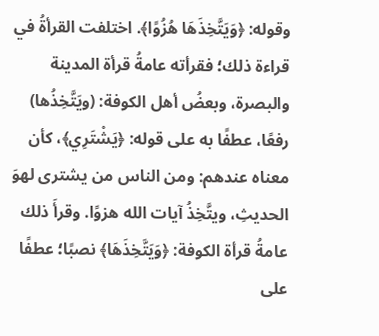وقوله: ﴿وَيَتَّخِذَهَا هُزُوًا﴾. اختلفت القرأةُ في قراءة ذلك؛ فقرأته عامةُ قرأة المدينة والبصرة، وبعضُ أهل الكوفة: (ويَتَّخِذُها) رفعًا، عطفًا به على قوله: ﴿يَشْتَرِي﴾، كأن معناه عندهم: ومن الناس من يشترى لهوَ الحديثِ، ويتَّخِذُ آيات الله هزوًا. وقرأَ ذلك عامةُ قرأة الكوفة: ﴿وَيَتَّخِذَهَا﴾ نصبًا؛ عطفًا على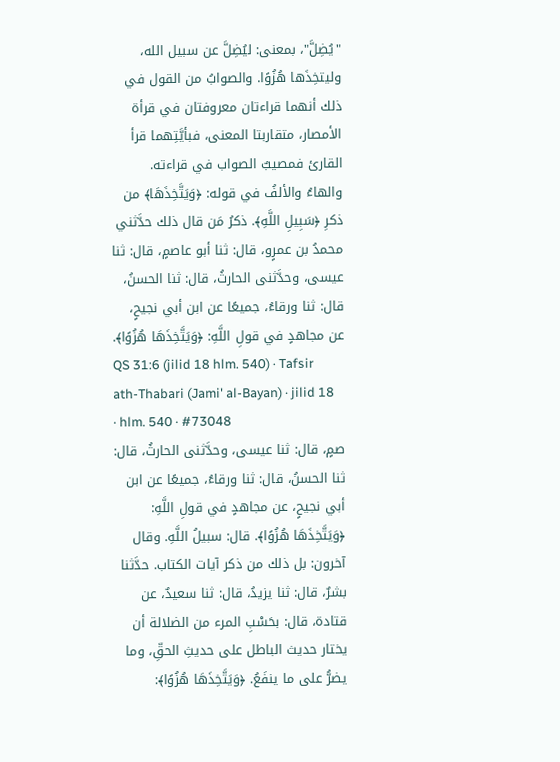"يُضِلَّ"، بمعنى: ليُضِلَّ عن سبيل الله، وليتخِذَها هُزُوًا. والصوابُ من القول في ذلك أنهما قراءتان معروفتان في قرأة الأمصار، متقاربتا المعنى، فبأيَّتِهما قرأ القارئ فمصيبٌ الصواب في قراءته. والهاءُ والألفُ في قوله: ﴿وَيَتَّخِذَهَا﴾ من ذكرِ ﴿سَبِيلِ اللَّهِ﴾. ذكرُ مَن قال ذلك حدَّثني محمدُ بن عمرٍو، قال: ثنا أبو عاصمٍ، قال: ثنا عيسى، وحدَّثنى الحارثُ، قال: ثنا الحسنُ، قال: ثنا ورقاءُ، جميعًا عن ابن أبي نجيحٍ، عن مجاهدٍ في قولِ اللَّهِ: ﴿وَيَتَّخِذَهَا هُزُوًا﴾.
QS 31:6 (jilid 18 hlm. 540) · Tafsir ath-Thabari (Jami' al-Bayan) · jilid 18 · hlm. 540 · #73048
صمٍ، قال: ثنا عيسى، وحدَّثنى الحارثُ، قال: ثنا الحسنُ، قال: ثنا ورقاءُ، جميعًا عن ابن أبي نجيحٍ، عن مجاهدٍ في قولِ اللَّهِ: ﴿وَيَتَّخِذَهَا هُزُوًا﴾. قال: سبيلُ اللَّهِ. وقال آخرون: بل ذلك من ذكر آيات الكتاب. حدَّثنا بشرٌ، قال: ثنا يزيدُ، قال: ثنا سعيدٌ، عن قتادة، قال: بحَسْبِ المرء من الضلالة أن يختار حديث الباطل على حديثِ الحقِّ، وما يضرُّ على ما ينفَعُ. ﴿وَيَتَّخِذَهَا هُزُوًا﴾: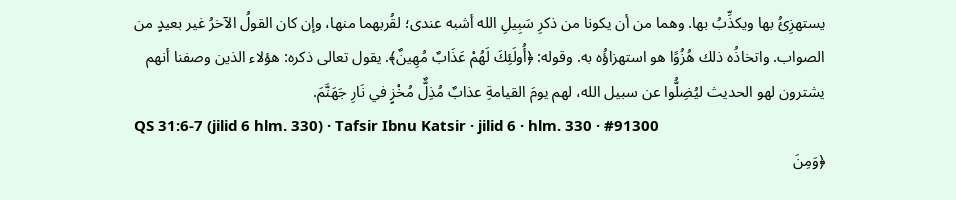يستهزِئُ بها ويكذِّبُ بها. وهما من أن يكونا من ذكرِ سَبِيلِ الله أشبه عندى؛ لقُربهما منها، وإن كان القولُ الآخرُ غير بعيدٍ من الصواب. واتخاذُه ذلك هُزُوًا هو استهزاؤُه به. وقوله: ﴿أُولَئِكَ لَهُمْ عَذَابٌ مُهِينٌ﴾. يقول تعالى ذكره: هؤلاء الذين وصفنا أنهم يشترون لهو الحديث ليُضِلُّوا عن سبيل الله، لهم يومَ القيامةِ عذابٌ مُذِلٌّ مُخْزٍ في نَارِ جَهَنَّمَ.
QS 31:6-7 (jilid 6 hlm. 330) · Tafsir Ibnu Katsir · jilid 6 · hlm. 330 · #91300
﴿وَمِنَ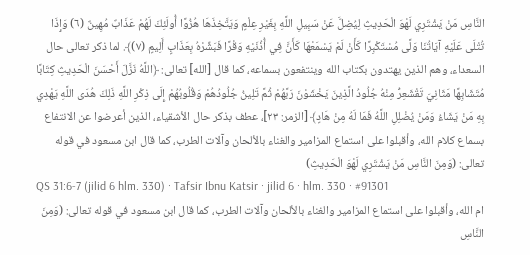النَّاسِ مَنْ يَشْتَرِي لَهْوَ الْحَدِيثِ لِيُضِلَّ عَنْ سَبِيلِ اللَّهِ بِغَيْرِ عِلْمٍ وَيَتَّخِذَهَا هُزُوًا أُولَئِكَ لَهُمْ عَذَابٌ مُهِينٌ (٦) وَإِذَا تُتْلَى عَلَيْهِ آيَاتُنَا وَلَّى مُسْتَكْبِرًا كَأَنْ لَمْ يَسْمَعْهَا كَأَنَّ فِي أُذُنَيْهِ وَقْرًا فَبَشِّرْهُ بِعَذَابٍ أَلِيمٍ (٧)﴾. لما ذكر تعالى حال السعداء، وهم الذين يهتدون بكتاب الله وينتفعون بسماعه، كما قال [الله] تعالى: ﴿اللَّهُ نَزَّلَ أَحْسَنَ الْحَدِيثِ كِتَابًا مُتَشَابِهًا مَثَانِيَ تَقْشَعِرُّ مِنْهُ جُلُودُ الَّذِينَ يَخْشَوْنَ رَبَّهُمْ ثُمَّ تَلِينُ جُلُودُهُمْ وَقُلُوبُهُمْ إِلَى ذِكْرِ اللَّهِ ذَلِكَ هُدَى اللَّهِ يَهْدِي بِهِ مَنْ يَشَاءُ وَمَنْ يُضْلِلِ اللَّهُ فَمَا لَهُ مِنْ هَادٍ﴾ [الزمر: ٢٣]، عطف بذكر حال الأشقياء، الذين أعرضوا عن الانتفاع بسماع كلام الله، وأقبلوا على استماع المزامير والغناء بالألحان وآلات الطرب، كما قال ابن مسعود في قوله تعالى: (وَمِنَ النَّاسِ مَنْ يَشْتَرِي لَهْوَ الْحَدِيثِ)
QS 31:6-7 (jilid 6 hlm. 330) · Tafsir Ibnu Katsir · jilid 6 · hlm. 330 · #91301
ام الله، وأقبلوا على استماع المزامير والغناء بالألحان وآلات الطرب، كما قال ابن مسعود في قوله تعالى: (وَمِنَ النَّاسِ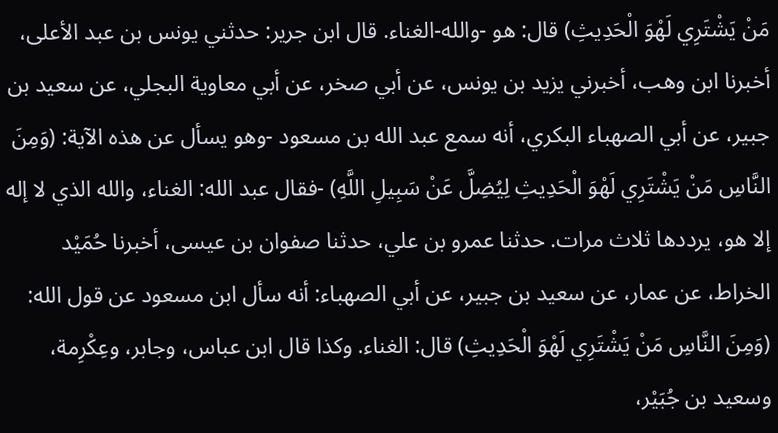مَنْ يَشْتَرِي لَهْوَ الْحَدِيثِ) قال: هو -والله-الغناء. قال ابن جرير: حدثني يونس بن عبد الأعلى، أخبرنا ابن وهب، أخبرني يزيد بن يونس، عن أبي صخر، عن أبي معاوية البجلي، عن سعيد بن جبير، عن أبي الصهباء البكري، أنه سمع عبد الله بن مسعود -وهو يسأل عن هذه الآية: (وَمِنَ النَّاسِ مَنْ يَشْتَرِي لَهْوَ الْحَدِيثِ لِيُضِلَّ عَنْ سَبِيلِ اللَّهِ) -فقال عبد الله: الغناء، والله الذي لا إله إلا هو، يرددها ثلاث مرات. حدثنا عمرو بن علي، حدثنا صفوان بن عيسى، أخبرنا حُمَيْد الخراط، عن عمار، عن سعيد بن جبير، عن أبي الصهباء: أنه سأل ابن مسعود عن قول الله: (وَمِنَ النَّاسِ مَنْ يَشْتَرِي لَهْوَ الْحَدِيثِ) قال: الغناء. وكذا قال ابن عباس، وجابر، وعِكْرِمة، وسعيد بن جُبَيْر،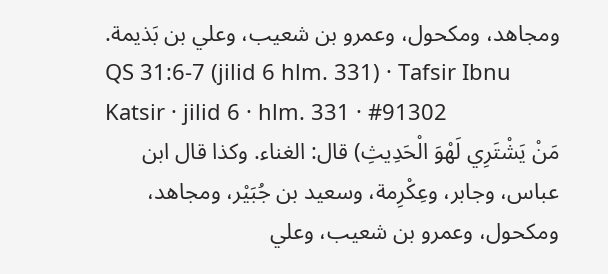ومجاهد، ومكحول، وعمرو بن شعيب، وعلي بن بَذيمة.
QS 31:6-7 (jilid 6 hlm. 331) · Tafsir Ibnu Katsir · jilid 6 · hlm. 331 · #91302
مَنْ يَشْتَرِي لَهْوَ الْحَدِيثِ) قال: الغناء. وكذا قال ابن عباس، وجابر، وعِكْرِمة، وسعيد بن جُبَيْر، ومجاهد، ومكحول، وعمرو بن شعيب، وعلي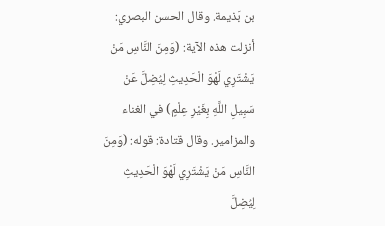بن بَذيمة. وقال الحسن البصري: أنزلت هذه الآية: (وَمِنَ النَّاسِ مَنْ يَشْتَرِي لَهْوَ الْحَدِيثِ لِيُضِلَّ عَنْ سَبِيلِ اللَّهِ بِغَيْرِ عِلْمٍ) في الغناء والمزامير. وقال قتادة: قوله: (وَمِنَ النَّاسِ مَنْ يَشْتَرِي لَهْوَ الْحَدِيثِ لِيُضِلَّ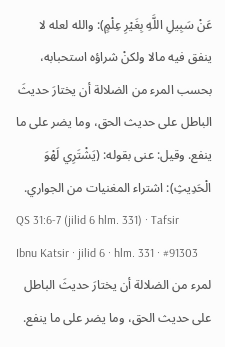عَنْ سَبِيلِ اللَّهِ بِغَيْرِ عِلْمٍ): والله لعله لا ينفق فيه مالا ولكنْ شراؤه استحبابه، بحسب المرء من الضلالة أن يختارَ حديثَ الباطل على حديث الحق، وما يضر على ما ينفع. وقيل: عنى بقوله: (يَشْتَرِي لَهْوَ الْحَدِيثِ): اشتراء المغنيات من الجواري.
QS 31:6-7 (jilid 6 hlm. 331) · Tafsir Ibnu Katsir · jilid 6 · hlm. 331 · #91303
لمرء من الضلالة أن يختارَ حديثَ الباطل على حديث الحق، وما يضر على ما ينفع.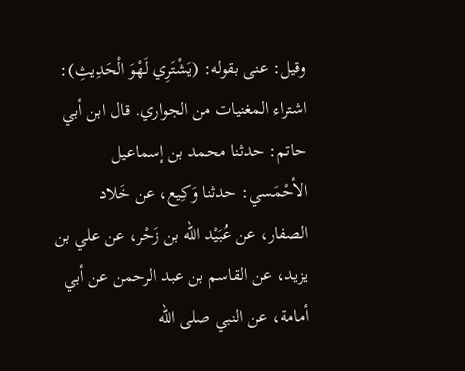وقيل: عنى بقوله: (يَشْتَرِي لَهْوَ الْحَدِيثِ): اشتراء المغنيات من الجواري. قال ابن أبي حاتم: حدثنا محمد بن إسماعيل الأحْمَسي: حدثنا وَكِيع، عن خَلاد الصفار، عن عُبَيْد الله بن زَحْر، عن علي بن يزيد، عن القاسم بن عبد الرحمن عن أبي أمامة، عن النبي صلى الله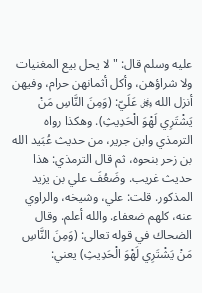عليه وسلم قال: "لا يحل بيع المغنيات ولا شراؤهن، وأكل أثمانهن حرام، وفيهن أنزل الله ﷿ عَلَيّ: (وَمِنَ النَّاسِ مَنْ يَشْتَرِي لَهْوَ الْحَدِيثِ). وهكذا رواه الترمذي وابن جرير، من حديث عُبَيد الله بن زحر بنحوه، ثم قال الترمذي: هذا حديث غريب. وضَعُفَ علي بن يزيد المذكور. قلت: علي، وشيخه، والراوي عنه، كلهم ضعفاء. والله أعلم. وقال الضحاك في قوله تعالى: (وَمِنَ النَّاسِ مَنْ يَشْتَرِي لَهْوَ الْحَدِيثِ) يعني: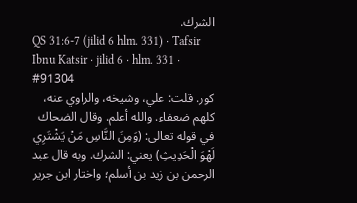الشرك.
QS 31:6-7 (jilid 6 hlm. 331) · Tafsir Ibnu Katsir · jilid 6 · hlm. 331 · #91304
كور. قلت: علي، وشيخه، والراوي عنه، كلهم ضعفاء. والله أعلم. وقال الضحاك في قوله تعالى: (وَمِنَ النَّاسِ مَنْ يَشْتَرِي لَهْوَ الْحَدِيثِ) يعني: الشرك. وبه قال عبد الرحمن بن زيد بن أسلم؛ واختار ابن جرير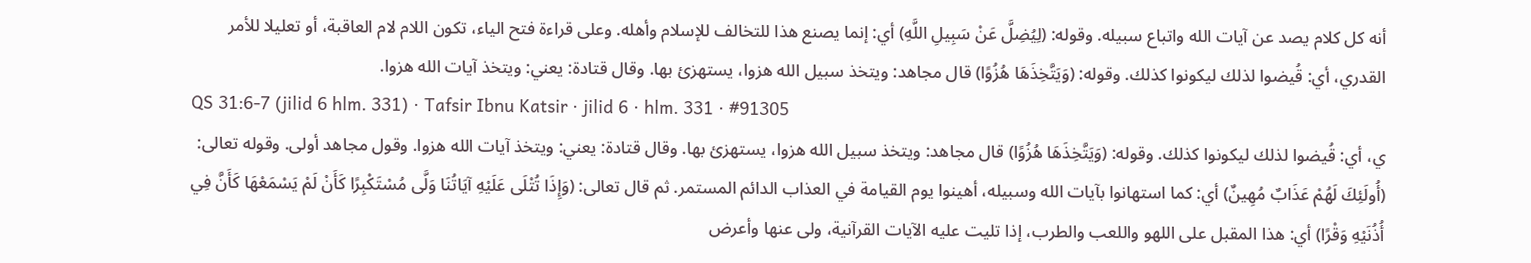أنه كل كلام يصد عن آيات الله واتباع سبيله. وقوله: (لِيُضِلَّ عَنْ سَبِيلِ اللَّهِ) أي: إنما يصنع هذا للتخالف للإسلام وأهله. وعلى قراءة فتح الياء، تكون اللام لام العاقبة، أو تعليلا للأمر القدري، أي: قُيضوا لذلك ليكونوا كذلك. وقوله: (وَيَتَّخِذَهَا هُزُوًا) قال مجاهد: ويتخذ سبيل الله هزوا، يستهزئ بها. وقال قتادة: يعني: ويتخذ آيات الله هزوا.
QS 31:6-7 (jilid 6 hlm. 331) · Tafsir Ibnu Katsir · jilid 6 · hlm. 331 · #91305
ي، أي: قُيضوا لذلك ليكونوا كذلك. وقوله: (وَيَتَّخِذَهَا هُزُوًا) قال مجاهد: ويتخذ سبيل الله هزوا، يستهزئ بها. وقال قتادة: يعني: ويتخذ آيات الله هزوا. وقول مجاهد أولى. وقوله تعالى: (أُولَئِكَ لَهُمْ عَذَابٌ مُهِينٌ) أي: كما استهانوا بآيات الله وسبيله، أهينوا يوم القيامة في العذاب الدائم المستمر. ثم قال تعالى: (وَإِذَا تُتْلَى عَلَيْهِ آيَاتُنَا وَلَّى مُسْتَكْبِرًا كَأَنْ لَمْ يَسْمَعْهَا كَأَنَّ فِي أُذُنَيْهِ وَقْرًا) أي: هذا المقبل على اللهو واللعب والطرب، إذا تليت عليه الآيات القرآنية، ولى عنها وأعرض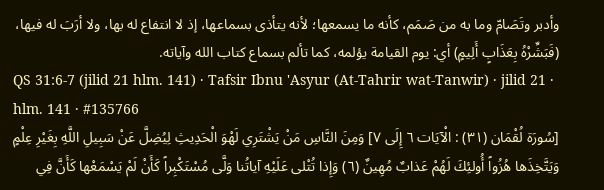وأدبر وتَصَامّ وما به من صَمَم، كأنه ما يسمعها؛ لأنه يتأذى بسماعها، إذ لا انتفاع له بها، ولا أرَبَ له فيها، (فَبَشِّرْهُ بِعَذَابٍ أَلِيمٍ) أي: يوم القيامة يؤلمه، كما تألم بسماع كتاب الله وآياته.
QS 31:6-7 (jilid 21 hlm. 141) · Tafsir Ibnu 'Asyur (At-Tahrir wat-Tanwir) · jilid 21 · hlm. 141 · #135766
[سُورَة لُقْمَان (٣١) : الْآيَات ٦ إِلَى ٧] وَمِنَ النَّاسِ مَنْ يَشْتَرِي لَهْوَ الْحَدِيثِ لِيُضِلَّ عَنْ سَبِيلِ اللَّهِ بِغَيْرِ عِلْمٍ وَيَتَّخِذَها هُزُواً أُولئِكَ لَهُمْ عَذابٌ مُهِينٌ (٦) وَإِذا تُتْلى عَلَيْهِ آياتُنا وَلَّى مُسْتَكْبِراً كَأَنْ لَمْ يَسْمَعْها كَأَنَّ فِي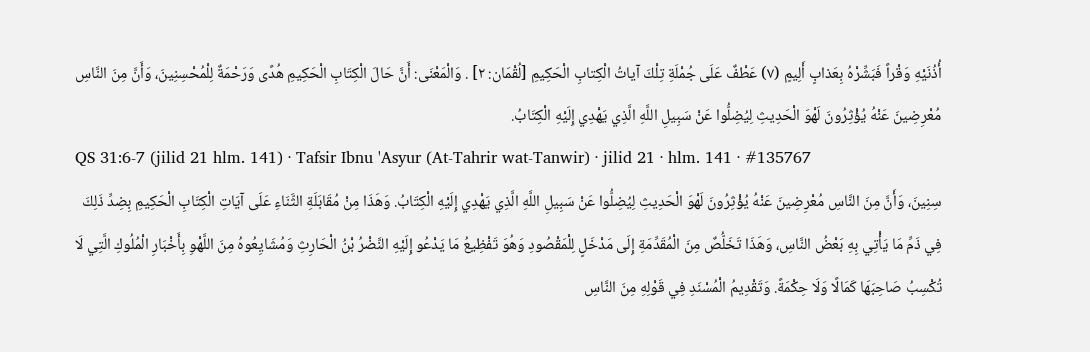أُذُنَيْهِ وَقْراً فَبَشِّرْهُ بِعَذابٍ أَلِيمٍ (٧) عَطْفٌ عَلَى جُمْلَةِ تِلْكَ آياتُ الْكِتابِ الْحَكِيمِ [لُقْمَان: ٢] . وَالْمَعْنَى: أَنَّ حَالَ الْكِتَابِ الْحَكِيمِ هُدًى وَرَحْمَةٌ لِلْمُحْسِنِينَ، وَأَنَّ مِنَ النَّاسِ مُعْرِضِينَ عَنْهُ يُؤْثِرُونَ لَهْوَ الْحَدِيثِ لِيُضِلُّوا عَنْ سَبِيلِ اللَّهِ الَّذِي يَهْدِي إِلَيْهِ الْكِتَابُ.
QS 31:6-7 (jilid 21 hlm. 141) · Tafsir Ibnu 'Asyur (At-Tahrir wat-Tanwir) · jilid 21 · hlm. 141 · #135767
سِنِينَ، وَأَنَّ مِنَ النَّاسِ مُعْرِضِينَ عَنْهُ يُؤْثِرُونَ لَهْوَ الْحَدِيثِ لِيُضِلُّوا عَنْ سَبِيلِ اللَّهِ الَّذِي يَهْدِي إِلَيْهِ الْكِتَابُ. وَهَذَا مِنْ مُقَابَلَةِ الثَّنَاءِ عَلَى آيَاتِ الْكِتَابِ الْحَكِيمِ بِضِدِّ ذَلِكَ فِي ذَمِّ مَا يَأْتِي بِهِ بَعْضُ النَّاسِ، وَهَذَا تَخَلُّصٌ مِنَ الْمُقَدِّمَةِ إِلَى مَدْخَلٍ لِلْمَقْصُودِ وَهُوَ تَفْظِيعُ مَا يَدْعُو إِلَيْهِ النَّضْرُ بْنُ الْحَارِثِ وَمُشَايِعُوهُ مِنَ اللَّهْوِ بِأَخْبَارِ الْمُلُوكِ الَّتِي لَا تُكْسِبُ صَاحِبَهَا كَمَالًا وَلَا حِكْمَةً. وَتَقْدِيمُ الْمُسْنَدِ فِي قَوْلِهِ مِنَ النَّاسِ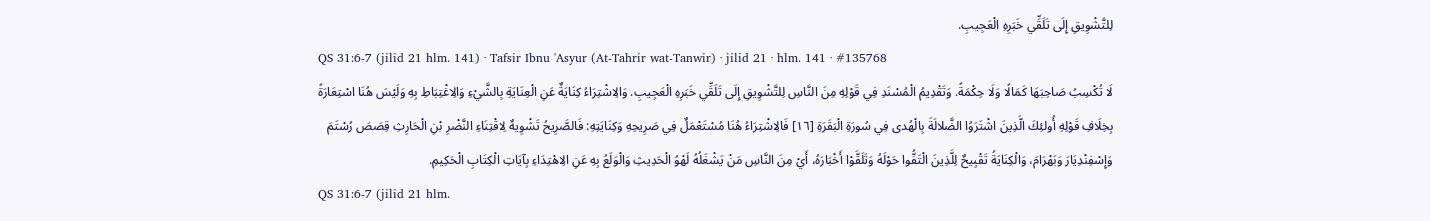لِلتَّشْوِيقِ إِلَى تَلَقِّي خَبَرِهِ الْعَجِيبِ.
QS 31:6-7 (jilid 21 hlm. 141) · Tafsir Ibnu 'Asyur (At-Tahrir wat-Tanwir) · jilid 21 · hlm. 141 · #135768
لَا تُكْسِبُ صَاحِبَهَا كَمَالًا وَلَا حِكْمَةً. وَتَقْدِيمُ الْمُسْنَدِ فِي قَوْلِهِ مِنَ النَّاسِ لِلتَّشْوِيقِ إِلَى تَلَقِّي خَبَرِهِ الْعَجِيبِ. وَالِاشْتِرَاءُ كِنَايَةٌ عَنِ الْعِنَايَةِ بِالشَّيْءِ وَالِاغْتِبَاطِ بِهِ وَلَيْسَ هُنَا اسْتِعَارَةً بِخِلَافِ قَوْلِهِ أُولئِكَ الَّذِينَ اشْتَرَوُا الضَّلالَةَ بِالْهُدى فِي سُورَةِ الْبَقَرَةِ [١٦] فَالِاشْتِرَاءُ هُنَا مُسْتَعْمَلٌ فِي صَرِيحِهِ وَكِنَايَتِهِ: فَالصَّرِيحُ تَشْوِيهٌ لِاقْتِنَاءِ النَّضْرِ بْنِ الْحَارِثِ قِصَصَ رُسْتَمَ وَإِسْفِنْدِيَارَ وَبَهْرَامَ، وَالْكِنَايَةُ تَقْبِيحٌ لِلَّذِينَ الْتَفُّوا حَوْلَهُ وَتَلَقَّوْا أَخْبَارَهُ، أَيْ مِنَ النَّاسِ مَنْ يَشْغَلُهُ لَهْوُ الْحَدِيثِ وَالْوَلَعُ بِهِ عَنِ الِاهْتِدَاءِ بِآيَاتِ الْكِتَابِ الْحَكِيمِ.
QS 31:6-7 (jilid 21 hlm.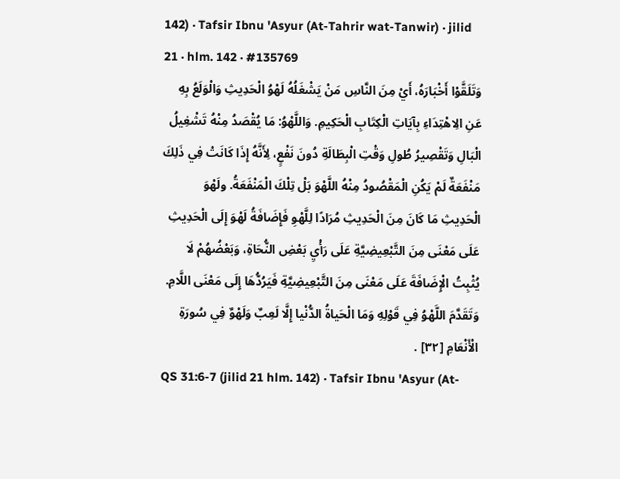142) · Tafsir Ibnu 'Asyur (At-Tahrir wat-Tanwir) · jilid 21 · hlm. 142 · #135769
وَتَلَقَّوْا أَخْبَارَهُ، أَيْ مِنَ النَّاسِ مَنْ يَشْغَلُهُ لَهْوُ الْحَدِيثِ وَالْوَلَعُ بِهِ عَنِ الِاهْتِدَاءِ بِآيَاتِ الْكِتَابِ الْحَكِيمِ. وَاللَّهْوُ: مَا يُقْصَدُ مِنْهُ تَشْغِيلُ الْبَالِ وَتَقْصِيرُ طُولِ وَقْتِ الْبِطَالَةِ دُونَ نَفْعٍ، لِأَنَّهُ إِذَا كَانَتْ فِي ذَلِكَ مَنْفَعَةٌ لَمْ يَكُنِ الْمَقْصُودُ مِنْهُ اللَّهْوَ بَلْ تِلْكَ الْمَنْفَعَةُ. ولَهْوَ الْحَدِيثِ مَا كَانَ مِنَ الْحَدِيثِ مُرَادًا لِلَّهْوِ فَإِضَافَةُ لَهْوَ إِلَى الْحَدِيثِ عَلَى مَعْنَى مِنَ التَّبْعِيضِيَّةِ عَلَى رَأْيِ بَعْضِ النُّحَاةِ، وَبَعْضُهُمْ لَا يُثْبِتُ الْإِضَافَةَ عَلَى مَعْنَى مِنَ التَّبْعِيضِيَّةِ فَيَرُدُّهَا إِلَى مَعْنَى اللَّامِ. وَتَقَدَّمَ اللَّهْوُ فِي قَوْلِهِ وَمَا الْحَياةُ الدُّنْيا إِلَّا لَعِبٌ وَلَهْوٌ فِي سُورَةِ الْأَنْعَامِ [٣٢] .
QS 31:6-7 (jilid 21 hlm. 142) · Tafsir Ibnu 'Asyur (At-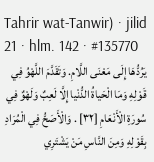Tahrir wat-Tanwir) · jilid 21 · hlm. 142 · #135770
يَرُدُّهَا إِلَى مَعْنَى اللَّامِ. وَتَقَدَّمَ اللَّهْوُ فِي قَوْلِهِ وَمَا الْحَياةُ الدُّنْيا إِلَّا لَعِبٌ وَلَهْوٌ فِي سُورَةِ الْأَنْعَامِ [٣٢] . وَالْأَصَحُّ فِي الْمُرَادِ بِقَوْلِهِ وَمِنَ النَّاسِ مَنْ يَشْتَرِي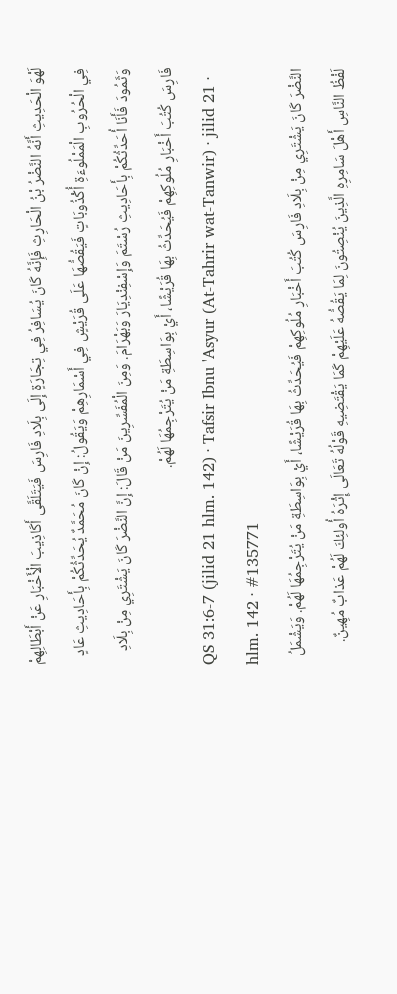لَهْوَ الْحَدِيثِ أَنَّهُ النَّضْرُ بْنُ الْحَارِثِ فَإِنَّهُ كَانَ يُسَافِرُ فِي تِجَارَةٍ إِلَى بِلَادِ فَارِسَ فَيَتَلَقَّى أَكَاذِيبَ الْأَخْبَارِ عَنْ أَبْطَالِهِمْ فِي الْحُرُوبِ الْمَمْلُوءَةِ أُكْذُوبَاتٍ فَيَقُصُّهَا عَلَى قُرَيْشٍ فِي أَسْمَارِهِمْ وَيَقُولُ: إِنْ كَانَ مُحَمَّدٌ يُحَدِّثُكُمْ بِأَحَادِيثِ عَادٍ وَثَمُودَ فَأَنَا أُحَدِّثُكُمْ بِأَحَادِيثِ رُسْتَمَ وَإِسْفِنْدِيَارَ وَبَهْرَامَ. وَمِنَ الْمُفَسِّرِينَ مَنْ قَالَ: إِنَّ النَّضْرَ كَانَ يَشْتَرِي مِنْ بِلَادِ فَارِسَ كُتُبَ أَخْبَارِ مُلُوكِهِمْ فَيُحَدِّثُ بِهَا قُرَيْشًا، أَيْ بِوَاسِطَةِ مَنْ يُتَرْجِمُهَا لَهُمْ.
QS 31:6-7 (jilid 21 hlm. 142) · Tafsir Ibnu 'Asyur (At-Tahrir wat-Tanwir) · jilid 21 · hlm. 142 · #135771
النَّضْرَ كَانَ يَشْتَرِي مِنْ بِلَادِ فَارِسَ كُتُبَ أَخْبَارِ مُلُوكِهِمْ فَيُحَدِّثُ بِهَا قُرَيْشًا، أَيْ بِوَاسِطَةِ مَنْ يُتَرْجِمُهَا لَهُمْ. وَيَشْمَلُ لَفْظُ النَّاسِ أَهْلَ سَامِرِهِ الَّذِينَ يُنْصِتُونَ لِمَا يَقُصُّهُ عَلَيْهِمْ كَمَا يَقْتَضِيهِ قَوْلُهُ تَعَالَى إِثْرَهُ أُولئِكَ لَهُمْ عَذابٌ مُهِينٌ.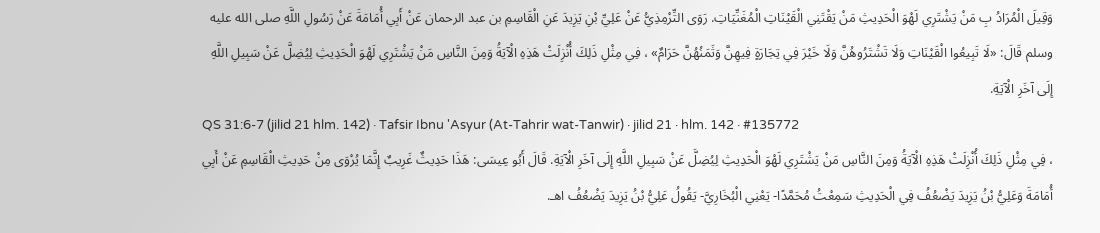وَقِيلَ الْمُرَادُ بِ مَنْ يَشْتَرِي لَهْوَ الْحَدِيثِ مَنْ يَقْتَنِي الْقَيْنَاتِ الْمُغَنِّيَاتِ. رَوَى التِّرْمِذِيُّ عَنْ عَلِيِّ بْنِ يَزِيدَ عَنِ الْقَاسِمِ بن عبد الرحمان عَنْ أَبِي أُمَامَةَ عَنْ رَسُولِ اللَّهِ صلى الله عليه وسلم قَالَ: «لَا تَبِيعُوا الْقَيْنَاتِ وَلَا تَشْتَرُوهُنَّ وَلَا خَيْرَ فِي تِجَارَةٍ فِيهِنَّ وَثَمَنُهُنَّ حَرَامٌ» ، فِي مِثْلِ ذَلِكَ أُنْزِلَتْ هَذِهِ الْآيَةُ وَمِنَ النَّاسِ مَنْ يَشْتَرِي لَهْوَ الْحَدِيثِ لِيُضِلَّ عَنْ سَبِيلِ اللَّهِ إِلَى آخَرِ الْآيَةِ.
QS 31:6-7 (jilid 21 hlm. 142) · Tafsir Ibnu 'Asyur (At-Tahrir wat-Tanwir) · jilid 21 · hlm. 142 · #135772
، فِي مِثْلِ ذَلِكَ أُنْزِلَتْ هَذِهِ الْآيَةُ وَمِنَ النَّاسِ مَنْ يَشْتَرِي لَهْوَ الْحَدِيثِ لِيُضِلَّ عَنْ سَبِيلِ اللَّهِ إِلَى آخَرِ الْآيَةِ. قَالَ أَبُو عِيسَى: هَذَا حَدِيثٌ غَرِيبٌ إِنَّمَا يُرْوَى مِنْ حَدِيثِ الْقَاسِمِ عَنْ أَبِي أُمَامَةَ وَعَلِيُّ بْنُ يَزِيدَ يَضْعُفُ فِي الْحَدِيثِ سَمِعْتُ مُحَمَّدًا- يَعْنِي الْبُخَارِيَّ- يَقُولُ عَلِيُّ بْنُ يَزِيدَ يَضْعُفُ اهـ.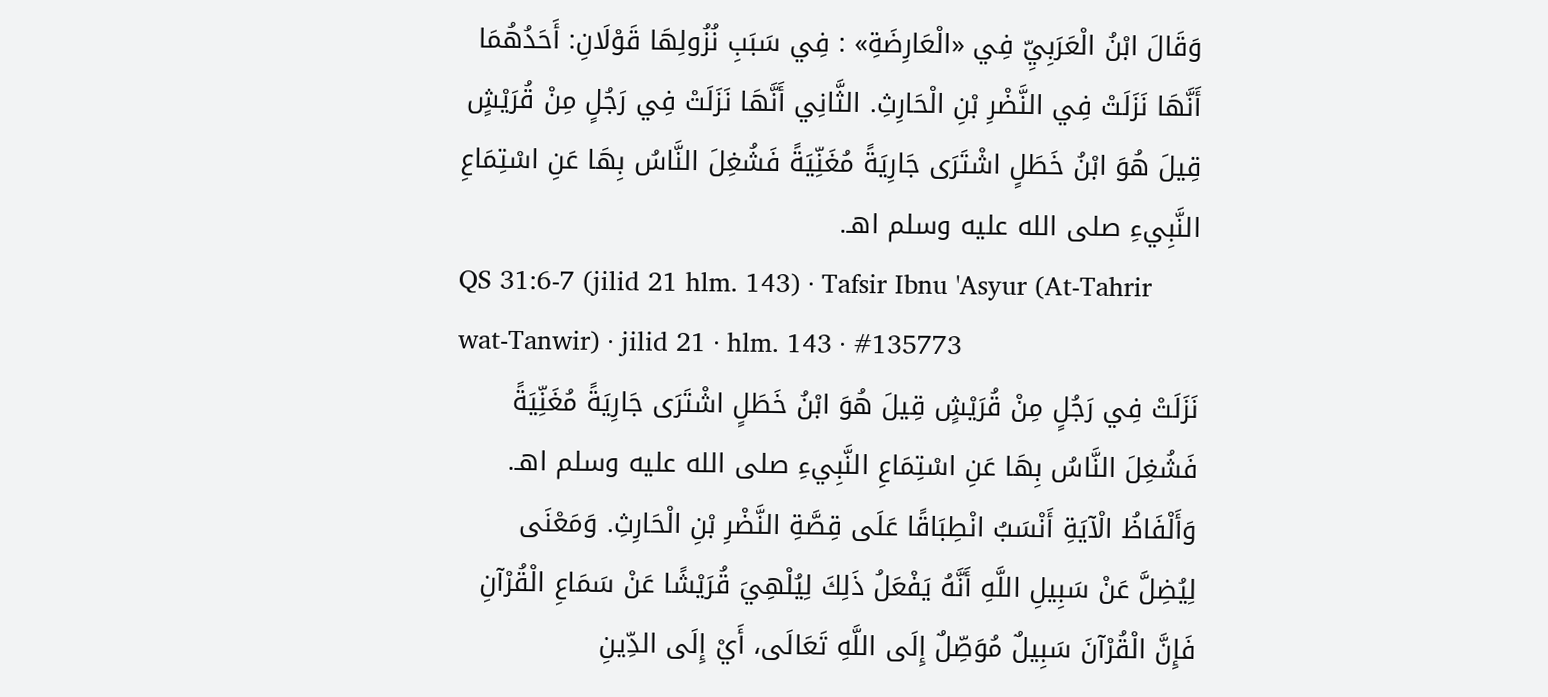وَقَالَ ابْنُ الْعَرَبِيِّ فِي «الْعَارِضَةِ» : فِي سَبَبِ نُزُولِهَا قَوْلَانِ: أَحَدُهُمَا أَنَّهَا نَزَلَتْ فِي النَّضْرِ بْنِ الْحَارِثِ. الثَّانِي أَنَّهَا نَزَلَتْ فِي رَجُلٍ مِنْ قُرَيْشٍ قِيلَ هُوَ ابْنُ خَطَلٍ اشْتَرَى جَارِيَةً مُغَنِّيَةً فَشُغِلَ النَّاسُ بِهَا عَنِ اسْتِمَاعِ النَّبِيءِ صلى الله عليه وسلم اهـ.
QS 31:6-7 (jilid 21 hlm. 143) · Tafsir Ibnu 'Asyur (At-Tahrir wat-Tanwir) · jilid 21 · hlm. 143 · #135773
نَزَلَتْ فِي رَجُلٍ مِنْ قُرَيْشٍ قِيلَ هُوَ ابْنُ خَطَلٍ اشْتَرَى جَارِيَةً مُغَنِّيَةً فَشُغِلَ النَّاسُ بِهَا عَنِ اسْتِمَاعِ النَّبِيءِ صلى الله عليه وسلم اهـ. وَأَلْفَاظُ الْآيَةِ أَنْسَبُ انْطِبَاقًا عَلَى قِصَّةِ النَّضْرِ بْنِ الْحَارِثِ. وَمَعْنَى لِيُضِلَّ عَنْ سَبِيلِ اللَّهِ أَنَّهُ يَفْعَلُ ذَلِكَ لِيُلْهِيَ قُرَيْشًا عَنْ سَمَاعِ الْقُرْآنِ فَإِنَّ الْقُرْآنَ سَبِيلٌ مُوَصِّلٌ إِلَى اللَّهِ تَعَالَى، أَيْ إِلَى الدِّينِ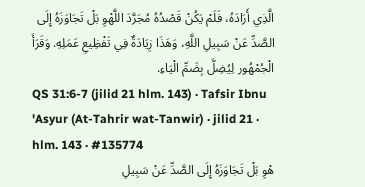الَّذِي أَرَادَهُ، فَلَمْ يَكُنْ قَصْدُهُ مُجَرَّدَ اللَّهْوِ بَلْ تَجَاوَزَهُ إِلَى الصَّدِّ عَنْ سَبِيلِ اللَّهِ، وَهَذَا زِيَادَةٌ فِي تَفْظِيعِ عَمَلِهِ. وَقَرَأَ الْجُمْهُور لِيُضِلَّ بِضَمِّ الْيَاءِ.
QS 31:6-7 (jilid 21 hlm. 143) · Tafsir Ibnu 'Asyur (At-Tahrir wat-Tanwir) · jilid 21 · hlm. 143 · #135774
هْوِ بَلْ تَجَاوَزَهُ إِلَى الصَّدِّ عَنْ سَبِيلِ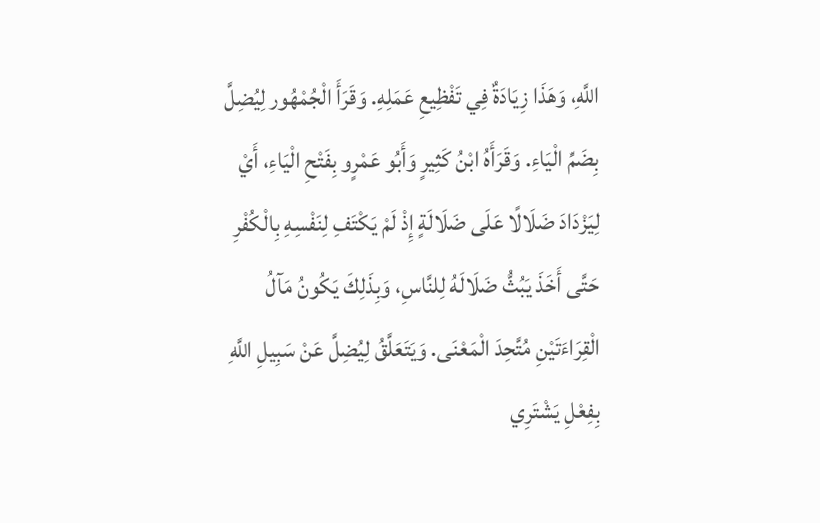اللَّهِ، وَهَذَا زِيَادَةٌ فِي تَفْظِيعِ عَمَلِهِ. وَقَرَأَ الْجُمْهُور لِيُضِلَّ بِضَمِّ الْيَاءِ. وَقَرَأَهُ ابْنُ كَثِيرٍ وَأَبُو عَمْرٍو بِفَتْحِ الْيَاءِ، أَيْ لِيَزْدَادَ ضَلَالًا عَلَى ضَلَالَةٍ إِذْ لَمْ يَكْتَفِ لِنَفْسِهِ بِالْكُفْرِ حَتَّى أَخَذَ يَبُثُّ ضَلَالَهُ لِلنَّاسِ، وَبِذَلِكَ يَكُونُ مَآلُ الْقِرَاءَتَيْنِ مُتَّحِدَ الْمَعْنَى. وَيَتَعَلَّقُ لِيُضِلَّ عَنْ سَبِيلِ اللَّهِ بِفِعْلِ يَشْتَرِي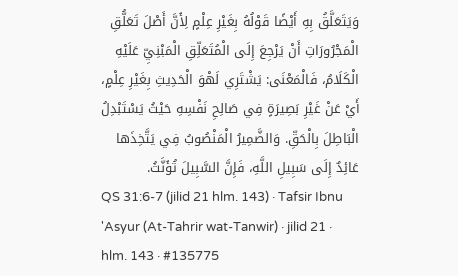وَيَتَعَلَّقُ بِهِ أَيْضًا قَوْلُهُ بِغَيْرِ عِلْمٍ لِأَنَّ أَصْلَ تَعَلُّقِ الْمَجْرُورَاتِ أَنْ يَرْجِعَ إِلَى الْمُتَعَلِّقِ الْمَبْنِيِّ عَلَيْهِ الْكَلَامُ، فَالْمَعْنَى: يَشْتَرِي لَهْوَ الْحَدِيثِ بِغَيْرِ عِلْمٍ، أَيْ عَنْ غَيْرِ بَصِيرَةٍ فِي صَالِحِ نَفْسِهِ حَيْثُ يَسْتَبْدِلُ الْبَاطِلَ بِالْحَقِّ. وَالضَّمِيرُ الْمَنْصُوبُ فِي يَتَّخِذَها عَائِدٌ إِلَى سَبِيلِ اللَّهِ، فَإِنَّ السَّبِيلَ تُؤَنَّثُ.
QS 31:6-7 (jilid 21 hlm. 143) · Tafsir Ibnu 'Asyur (At-Tahrir wat-Tanwir) · jilid 21 · hlm. 143 · #135775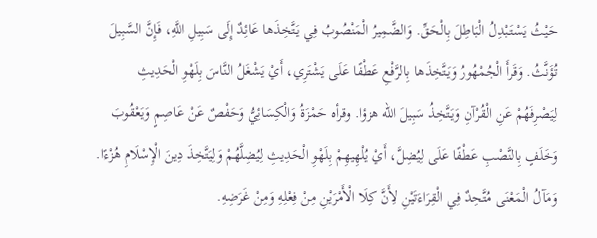حَيْثُ يَسْتَبْدِلُ الْبَاطِلَ بِالْحَقِّ. وَالضَّمِيرُ الْمَنْصُوبُ فِي يَتَّخِذَها عَائِدٌ إِلَى سَبِيلِ اللَّهِ، فَإِنَّ السَّبِيلَ تُؤَنَّثُ. وَقَرأَ الْجُمْهُورُ وَيَتَّخِذَها بِالرَّفْعِ عَطْفًا عَلَى يَشْتَرِي، أَيْ يَشْغَلُ النَّاسَ بِلَهْوِ الْحَدِيثِ لِيَصْرِفَهُمْ عَنِ الْقُرْآنِ وَيَتَّخِذُ سَبِيلَ الله هزؤا. وقرأه حَمْزَةُ وَالْكِسَائِيُّ وَحَفْصٌ عَنْ عَاصِمٍ وَيَعْقُوبَ وَخَلَفٍ بِالنَّصْبِ عَطْفًا عَلَى لِيُضِلَّ، أَيْ يُلْهِيهِمْ بِلَهْوِ الْحَدِيثِ لِيُضِلَّهُمْ وَلِيَتَّخِذَ دِينَ الْإِسْلَامِ هُزْءًا. وَمَآلُ الْمَعْنَى مُتَّحِدٌ فِي الْقِرَاءَتَيْنِ لِأَنَّ كِلَا الْأَمْرَيْنِ مِنْ فِعْلِهِ وَمِنْ غَرَضِهِ.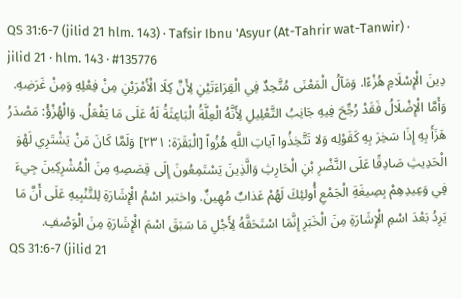QS 31:6-7 (jilid 21 hlm. 143) · Tafsir Ibnu 'Asyur (At-Tahrir wat-Tanwir) · jilid 21 · hlm. 143 · #135776
دِينَ الْإِسْلَامِ هُزْءًا. وَمَآلُ الْمَعْنَى مُتَّحِدٌ فِي الْقِرَاءَتَيْنِ لِأَنَّ كِلَا الْأَمْرَيْنِ مِنْ فِعْلِهِ وَمِنْ غَرَضِهِ. وَأَمَّا الْإِضْلَالُ فَقَدْ رُجِّحَ فِيهِ جَانِبُ التَّعْلِيلِ لِأَنَّهُ الْعِلَّةُ الْبَاعِثَةُ لَهُ عَلَى مَا يَفْعَلُ. وَالْهُزْؤُ: مَصْدَرُ هَزَأَ بِهِ إِذَا سَخِرَ بِهِ كَقَوْلِه وَلا تَتَّخِذُوا آياتِ اللَّهِ هُزُواً [الْبَقَرَة: ٢٣١] وَلَمَّا كَانَ مَنْ يَشْتَرِي لَهْوَ الْحَدِيثِ صَادِقًا عَلَى النَّضْرِ بْنِ الْحَارِثِ وَالَّذِينَ يَسْتَمِعُونَ إِلَى قِصَصِهِ مِنَ الْمُشْرِكِينَ جِيءَ فِي وَعِيدِهِمْ بِصِيغَةِ الْجَمْعِ أُولئِكَ لَهُمْ عَذابٌ مُهِينٌ. واختبر اسْمُ الْإِشَارَةِ لِلتَّنْبِيهِ عَلَى أَنَّ مَا يَرِدُ بَعْدَ اسْمِ الْإِشَارَةِ مِنَ الْخَبَرِ إِنَّمَا اسْتَحَقَّهُ لِأَجْلِ مَا سَبَقَ اسْمَ الْإِشَارَةِ مِنَ الْوَصْفِ.
QS 31:6-7 (jilid 21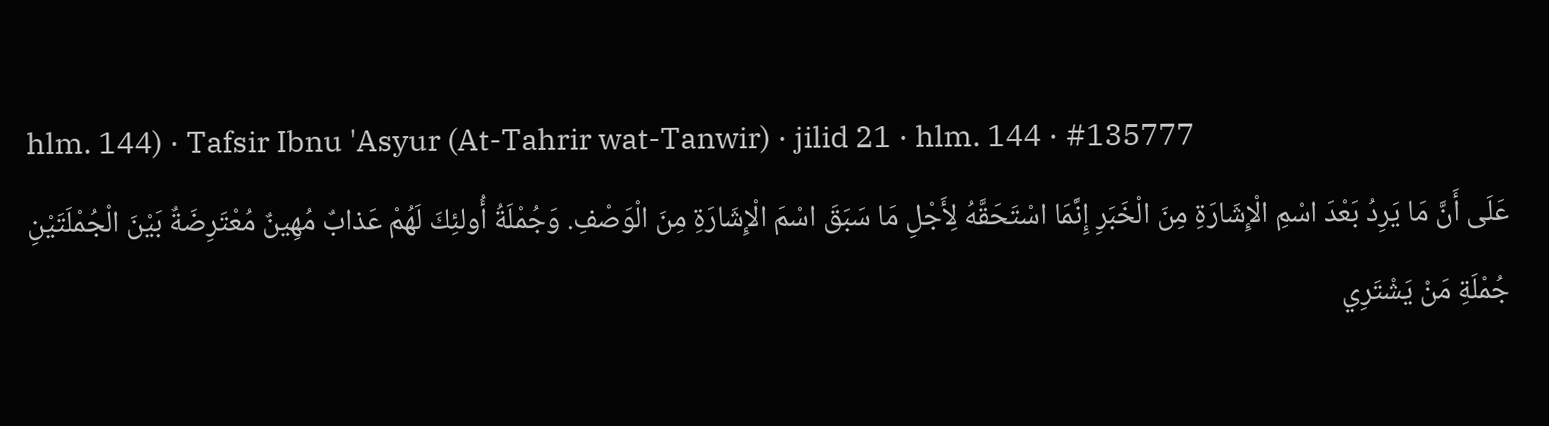hlm. 144) · Tafsir Ibnu 'Asyur (At-Tahrir wat-Tanwir) · jilid 21 · hlm. 144 · #135777
عَلَى أَنَّ مَا يَرِدُ بَعْدَ اسْمِ الْإِشَارَةِ مِنَ الْخَبَرِ إِنَّمَا اسْتَحَقَّهُ لِأَجْلِ مَا سَبَقَ اسْمَ الْإِشَارَةِ مِنَ الْوَصْفِ. وَجُمْلَةُ أُولئِكَ لَهُمْ عَذابٌ مُهِينٌ مُعْتَرِضَةٌ بَيْنَ الْجُمْلَتَيْنِ جُمْلَةِ مَنْ يَشْتَرِي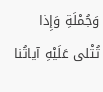وَجُمْلَةِ وَإِذا تُتْلى عَلَيْهِ آياتُنا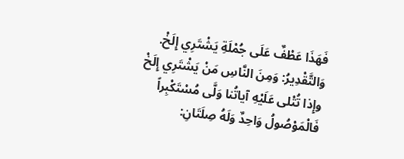فَهَذَا عَطْفٌ عَلَى جُمْلَةِ يَشْتَرِي إِلَخْ. وَالتَّقْدِيرُ: وَمِنَ النَّاسِ مَنْ يَشْتَرِي إِلَخْ وإِذا تُتْلى عَلَيْهِ آياتُنا وَلَّى مُسْتَكْبِراً فَالْمَوْصُولُ وَاحِدٌ وَلَهُ صِلَتَانِ: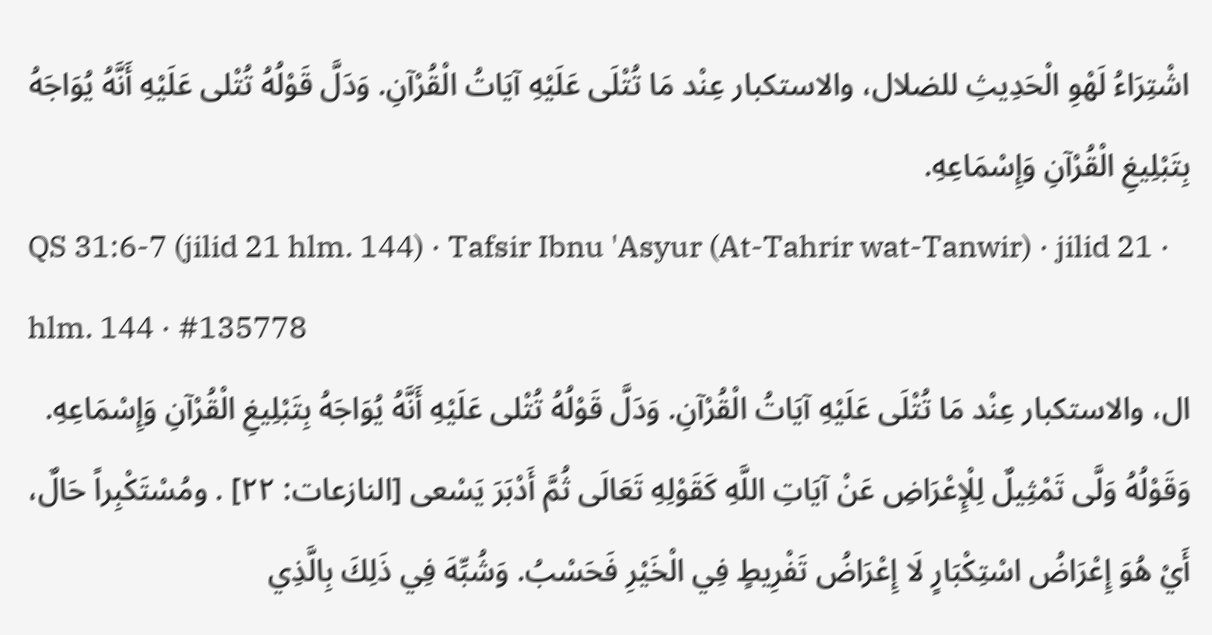اشْتِرَاءُ لَهْوِ الْحَدِيثِ للضلال، والاستكبار عِنْد مَا تُتْلَى عَلَيْهِ آيَاتُ الْقُرْآنِ. وَدَلَّ قَوْلُهُ تُتْلى عَلَيْهِ أَنَّهُ يُوَاجَهُ بِتَبْلِيغِ الْقُرْآنِ وَإِسْمَاعِهِ.
QS 31:6-7 (jilid 21 hlm. 144) · Tafsir Ibnu 'Asyur (At-Tahrir wat-Tanwir) · jilid 21 · hlm. 144 · #135778
ال، والاستكبار عِنْد مَا تُتْلَى عَلَيْهِ آيَاتُ الْقُرْآنِ. وَدَلَّ قَوْلُهُ تُتْلى عَلَيْهِ أَنَّهُ يُوَاجَهُ بِتَبْلِيغِ الْقُرْآنِ وَإِسْمَاعِهِ. وَقَوْلُهُ وَلَّى تَمْثِيلٌ لِلْإِعْرَاضِ عَنْ آيَاتِ اللَّهِ كَقَوْلِهِ تَعَالَى ثُمَّ أَدْبَرَ يَسْعى [النازعات: ٢٢] . ومُسْتَكْبِراً حَالٌ، أَيْ هُوَ إِعْرَاضُ اسْتِكْبَارٍ لَا إِعْرَاضُ تَفْرِيطٍ فِي الْخَيْرِ فَحَسْبُ. وَشُبِّهَ فِي ذَلِكَ بِالَّذِي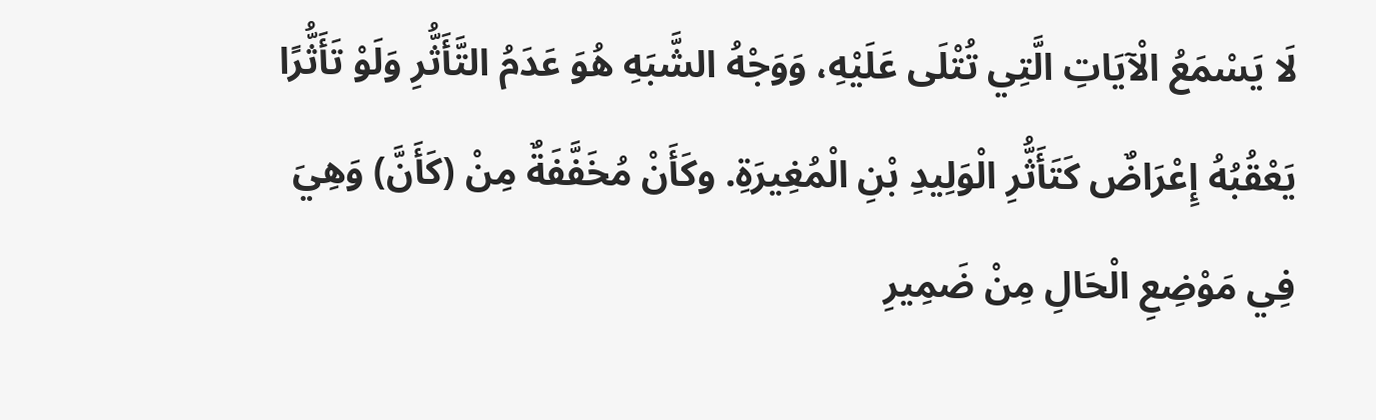لَا يَسْمَعُ الْآيَاتِ الَّتِي تُتْلَى عَلَيْهِ، وَوَجْهُ الشَّبَهِ هُوَ عَدَمُ التَّأَثُّرِ وَلَوْ تَأَثُّرًا يَعْقُبُهُ إِعْرَاضٌ كَتَأَثُّرِ الْوَلِيدِ بْنِ الْمُغِيرَةِ. وكَأَنْ مُخَفَّفَةٌ مِنْ (كَأَنَّ) وَهِيَ فِي مَوْضِعِ الْحَالِ مِنْ ضَمِيرِ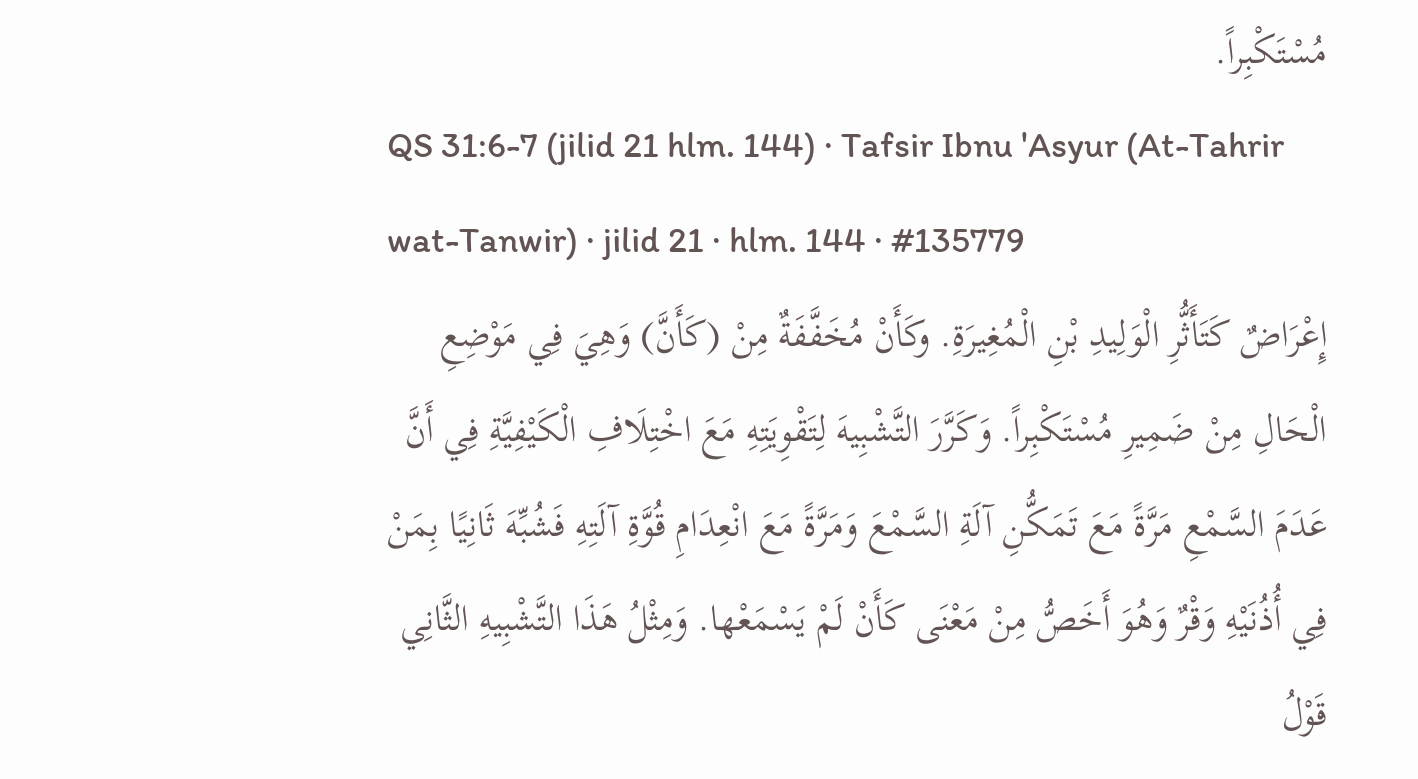مُسْتَكْبِراً.
QS 31:6-7 (jilid 21 hlm. 144) · Tafsir Ibnu 'Asyur (At-Tahrir wat-Tanwir) · jilid 21 · hlm. 144 · #135779
إِعْرَاضٌ كَتَأَثُّرِ الْوَلِيدِ بْنِ الْمُغِيرَةِ. وكَأَنْ مُخَفَّفَةٌ مِنْ (كَأَنَّ) وَهِيَ فِي مَوْضِعِ الْحَالِ مِنْ ضَمِيرِ مُسْتَكْبِراً. وَكَرَّرَ التَّشْبِيهَ لِتَقْوِيَتِهِ مَعَ اخْتِلَافِ الْكَيْفِيَّةِ فِي أَنَّ عَدَمَ السَّمْعِ مَرَّةً مَعَ تَمَكُّنِ آلَةِ السَّمْعَ وَمَرَّةً مَعَ انْعِدَامِ قُوَّةِ آلَتِهِ فَشُبِّهَ ثَانِيًا بِمَنْ فِي أُذُنَيْهِ وَقْرٌ وَهُوَ أَخَصُّ مِنْ مَعْنَى كَأَنْ لَمْ يَسْمَعْها. وَمِثْلُ هَذَا التَّشْبِيهِ الثَّانِي قَوْلُ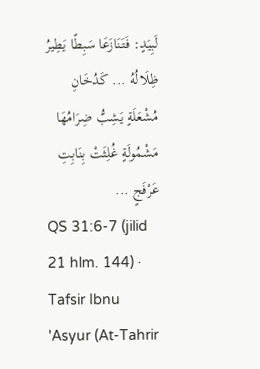لَبِيَدٍ: فَتَنَازَعَا سَبِطًا يَطِيرُ ظِلَالُهُ ... كَدُخَانِ مُشْعَلَةٍ يَشِبُّ ضِرَامُهَا مَشْمُولَةٍ غُلِثَتْ بِنَابِتِ عَرْفَجٍ ...
QS 31:6-7 (jilid 21 hlm. 144) · Tafsir Ibnu 'Asyur (At-Tahrir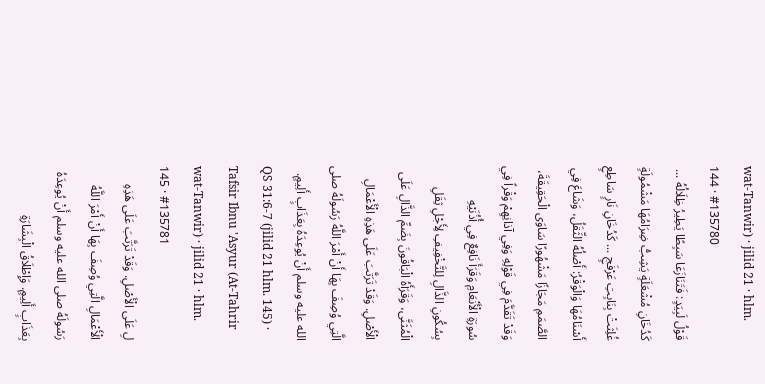wat-Tanwir) · jilid 21 · hlm. 144 · #135780
قَوْلُ لَبِيَدٍ: فَتَنَازَعَا سَبِطًا يَطِيرُ ظِلَالُهُ ... كَدُخَانِ مُشْعَلَةٍ يَشِبُّ ضِرَامُهَا مَشْمُولَةٍ غُلِثَتْ بِنَابِتِ عَرْفَجٍ ... كَدُخَانِ نَارٍ سَاطِعٍ أَسْنَامُهَا وَالْوَقْرُ: أَصْلُهُ الثِّقَلُ، وَشَاعَ فِي الصَّمَمِ مَجَازًا مَشْهُورًا سَاوَى الْحَقِيقَةَ، وَقَدْ تَقَدَّمَ فِي قَوْلِهِ وَفِي آذانِهِمْ وَقْراً فِي سُورَةِ الْأَنْعَامِ وَقَرَأَ نَافِعٌ فِي أُذُنَيْهِ بِسُكُونِ الذَّالِ لِلتَّخْفِيفِ لِأَجْلِ ثِقَلِ الْمُثَنَّى، وَقَرَأَهُ الْبَاقُونَ بِضَمِّ الذَّالِ عَلَى الْأَصْلِ. وَقَدْ تَرَتَّبَ عَلَى هَذِهِ الْأَعْمَالِ الَّتِي وُصِفَ بِهَا أَنْ أَمْرَ اللَّهُ رَسُولَهُ صلى الله عليه وسلم أَنْ يُوعِدَهُ بِعَذَابٍ أَلِيمٍ.
QS 31:6-7 (jilid 21 hlm. 145) · Tafsir Ibnu 'Asyur (At-Tahrir wat-Tanwir) · jilid 21 · hlm. 145 · #135781
لِ عَلَى الْأَصْلِ. وَقَدْ تَرَتَّبَ عَلَى هَذِهِ الْأَعْمَالِ الَّتِي وُصِفَ بِهَا أَنْ أَمْرَ اللَّهُ رَسُولَهُ صلى الله عليه وسلم أَنْ يُوعِدَهُ بِعَذَابٍ أَلِيمٍ. وَإِطْلَاقُ الْبِشَارَةِ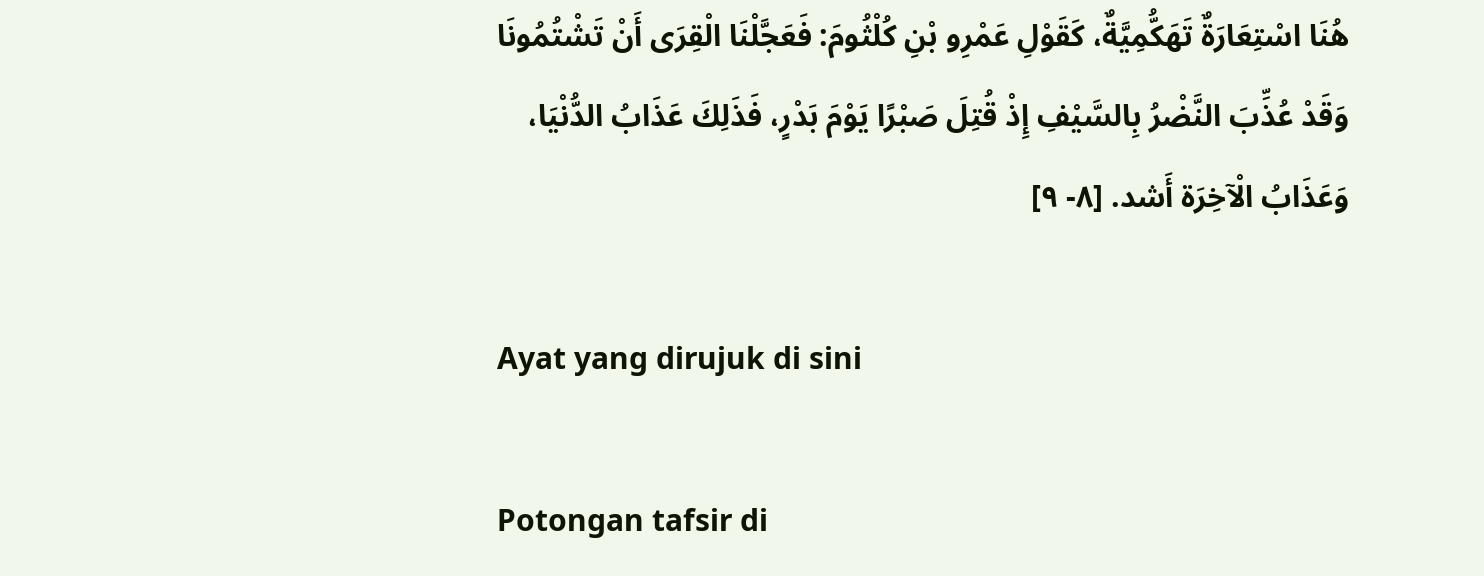هُنَا اسْتِعَارَةٌ تَهَكُّمِيَّةٌ، كَقَوْلِ عَمْرِو بْنِ كُلْثُومَ: فَعَجَّلْنَا الْقِرَى أَنْ تَشْتُمُونَا وَقَدْ عُذِّبَ النَّضْرُ بِالسَّيْفِ إِذْ قُتِلَ صَبْرًا يَوْمَ بَدْرٍ، فَذَلِكَ عَذَابُ الدُّنْيَا، وَعَذَابُ الْآخِرَة أَشد. [٨- ٩]

Ayat yang dirujuk di sini

Potongan tafsir di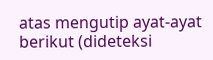atas mengutip ayat-ayat berikut (dideteksi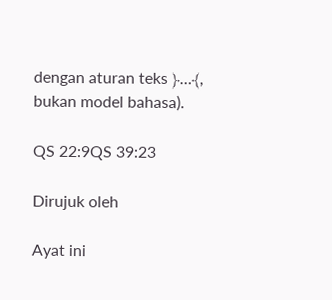dengan aturan teks ﴿…﴾, bukan model bahasa).

QS 22:9QS 39:23

Dirujuk oleh

Ayat ini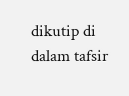dikutip di dalam tafsir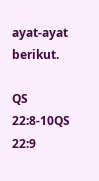ayat-ayat berikut.

QS 22:8-10QS 22:9